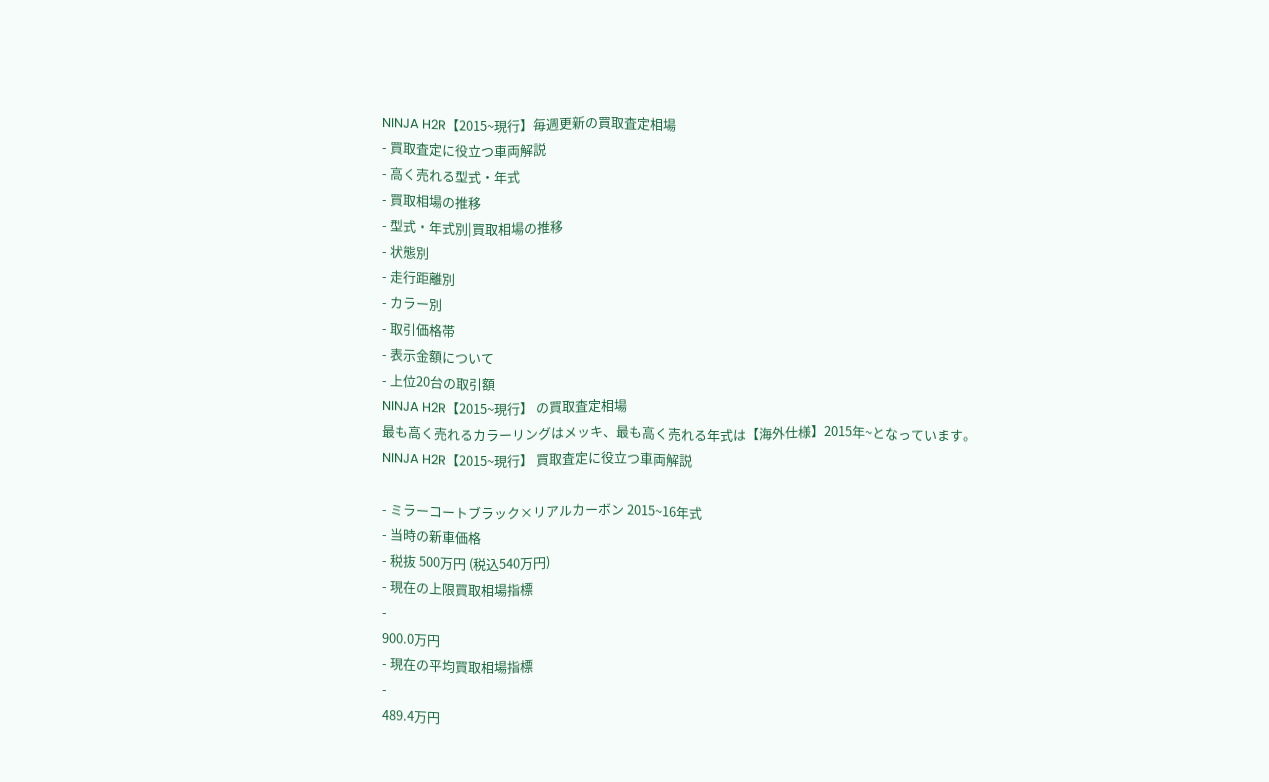NINJA H2R【2015~現行】毎週更新の買取査定相場
- 買取査定に役立つ車両解説
- 高く売れる型式・年式
- 買取相場の推移
- 型式・年式別|買取相場の推移
- 状態別
- 走行距離別
- カラー別
- 取引価格帯
- 表示金額について
- 上位20台の取引額
NINJA H2R【2015~現行】 の買取査定相場
最も高く売れるカラーリングはメッキ、最も高く売れる年式は【海外仕様】2015年~となっています。
NINJA H2R【2015~現行】 買取査定に役立つ車両解説

- ミラーコートブラック×リアルカーボン 2015~16年式
- 当時の新車価格
- 税抜 500万円 (税込540万円)
- 現在の上限買取相場指標
-
900.0万円
- 現在の平均買取相場指標
-
489.4万円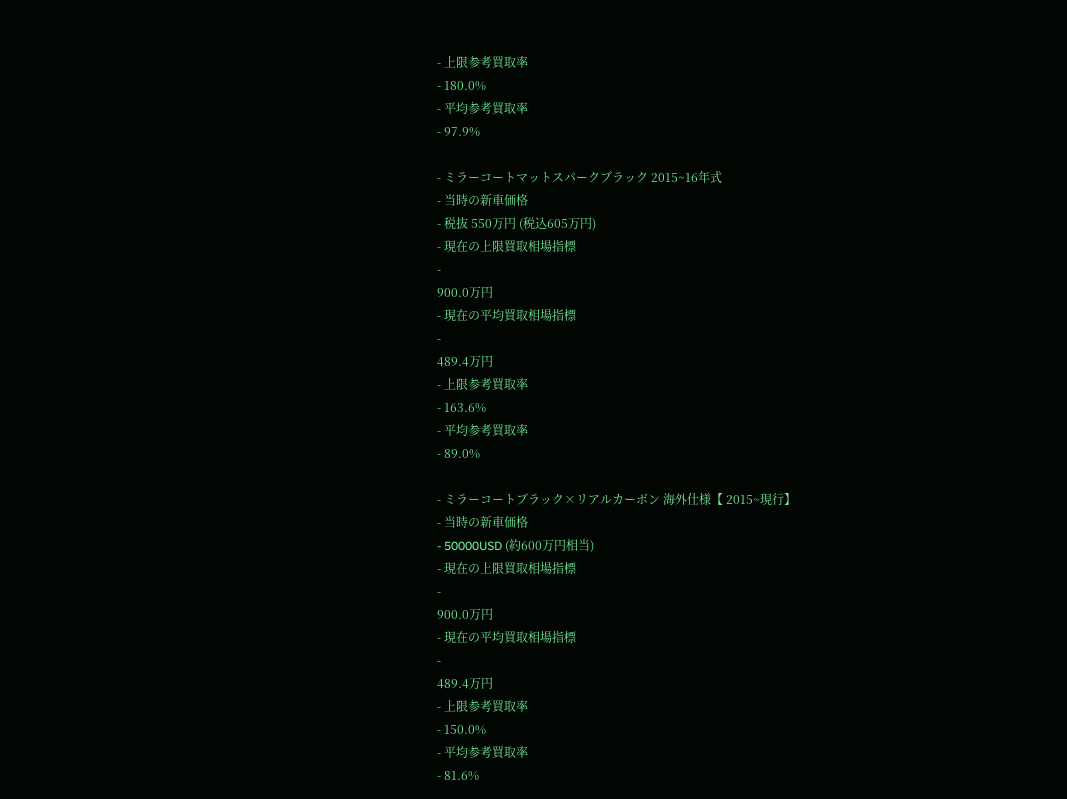- 上限参考買取率
- 180.0%
- 平均参考買取率
- 97.9%

- ミラーコートマットスパークブラック 2015~16年式
- 当時の新車価格
- 税抜 550万円 (税込605万円)
- 現在の上限買取相場指標
-
900.0万円
- 現在の平均買取相場指標
-
489.4万円
- 上限参考買取率
- 163.6%
- 平均参考買取率
- 89.0%

- ミラーコートブラック×リアルカーボン 海外仕様【 2015~現行】
- 当時の新車価格
- 50000USD (約600万円相当)
- 現在の上限買取相場指標
-
900.0万円
- 現在の平均買取相場指標
-
489.4万円
- 上限参考買取率
- 150.0%
- 平均参考買取率
- 81.6%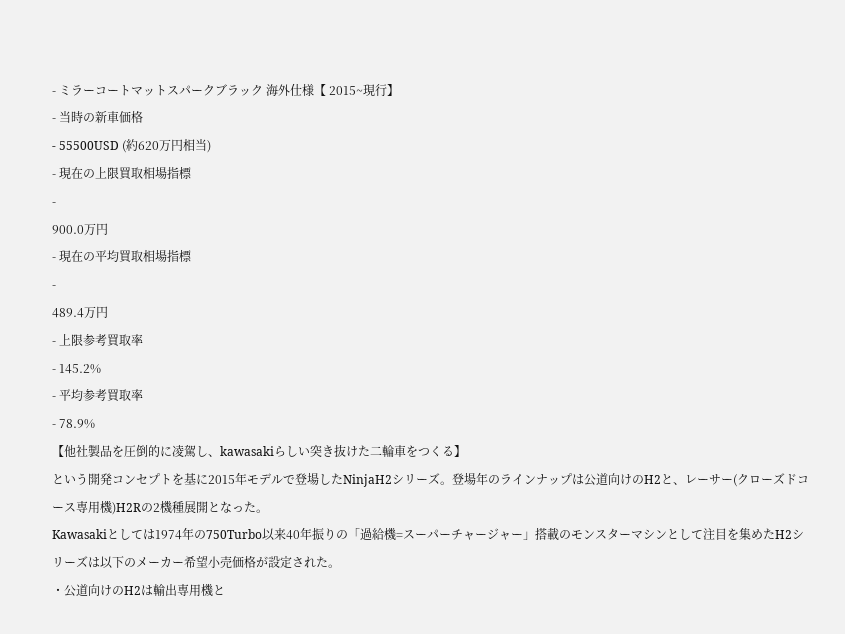- ミラーコートマットスパークブラック 海外仕様【 2015~現行】
- 当時の新車価格
- 55500USD (約620万円相当)
- 現在の上限買取相場指標
-
900.0万円
- 現在の平均買取相場指標
-
489.4万円
- 上限参考買取率
- 145.2%
- 平均参考買取率
- 78.9%
【他社製品を圧倒的に凌駕し、kawasakiらしい突き抜けた二輪車をつくる】
という開発コンセプトを基に2015年モデルで登場したNinjaH2シリーズ。登場年のラインナップは公道向けのH2と、レーサー(クローズドコース専用機)H2Rの2機種展開となった。
Kawasakiとしては1974年の750Turbo以来40年振りの「過給機=スーパーチャージャー」搭載のモンスターマシンとして注目を集めたH2シリーズは以下のメーカー希望小売価格が設定された。
・公道向けのH2は輸出専用機と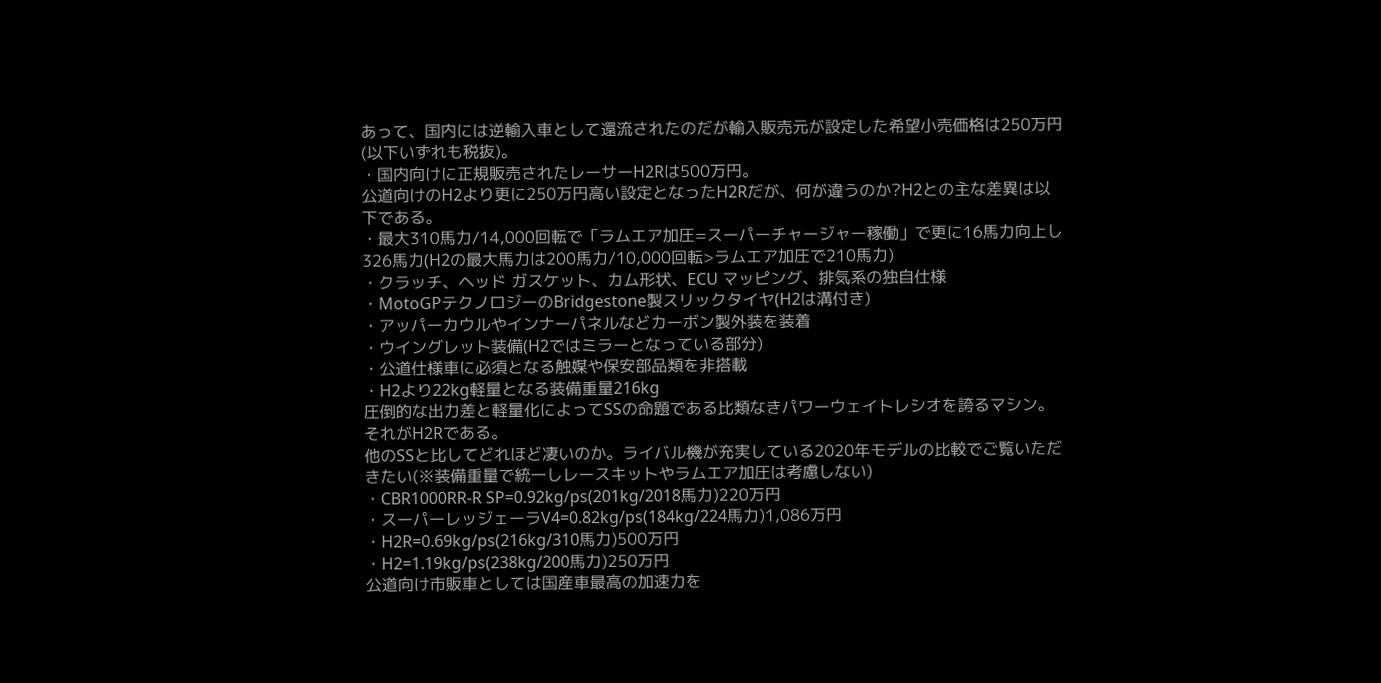あって、国内には逆輸入車として還流されたのだが輸入販売元が設定した希望小売価格は250万円(以下いずれも税抜)。
・国内向けに正規販売されたレーサーH2Rは500万円。
公道向けのH2より更に250万円高い設定となったH2Rだが、何が違うのか?H2との主な差異は以下である。
・最大310馬力/14,000回転で「ラムエア加圧=スーパーチャージャー稼働」で更に16馬力向上し326馬力(H2の最大馬力は200馬力/10,000回転>ラムエア加圧で210馬力)
・クラッチ、ヘッド ガスケット、カム形状、ECU マッピング、排気系の独自仕様
・MotoGPテクノロジーのBridgestone製スリックタイヤ(H2は溝付き)
・アッパーカウルやインナーパネルなどカーボン製外装を装着
・ウイングレット装備(H2ではミラーとなっている部分)
・公道仕様車に必須となる触媒や保安部品類を非搭載
・H2より22kg軽量となる装備重量216kg
圧倒的な出力差と軽量化によってSSの命題である比類なきパワーウェイトレシオを誇るマシン。それがH2Rである。
他のSSと比してどれほど凄いのか。ライバル機が充実している2020年モデルの比較でご覧いただきたい(※装備重量で統一しレースキットやラムエア加圧は考慮しない)
・CBR1000RR-R SP=0.92kg/ps(201kg/2018馬力)220万円
・スーパーレッジェーラV4=0.82kg/ps(184kg/224馬力)1,086万円
・H2R=0.69kg/ps(216kg/310馬力)500万円
・H2=1.19kg/ps(238kg/200馬力)250万円
公道向け市販車としては国産車最高の加速力を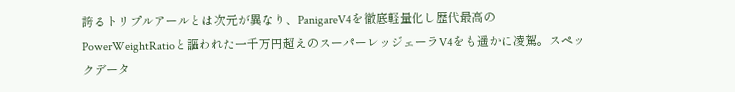誇るトリプルアールとは次元が異なり、PanigareV4を徹底軽量化し歴代最高のPowerWeightRatioと謳われた一千万円超えのスーパーレッジェーラV4をも遥かに凌駕。スペックデータ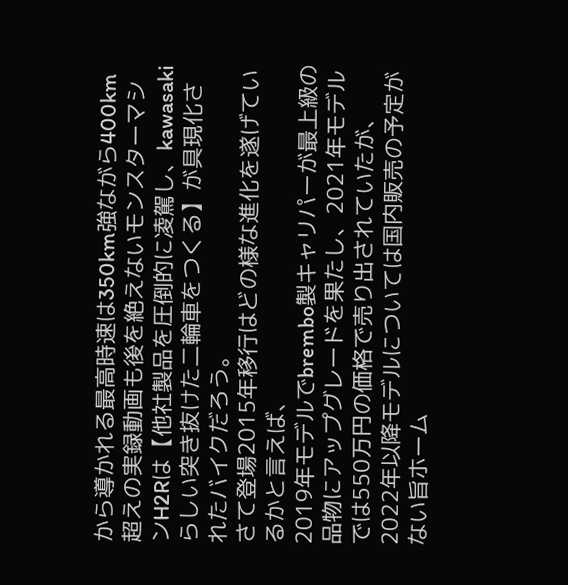から導かれる最高時速は350km強ながら400km超えの実録動画も後を絶えないモンスターマシンH2Rは【他社製品を圧倒的に凌駕し、kawasakiらしい突き抜けた二輪車をつくる】が具現化されたバイクだろう。
さて登場2015年移行はどの様な進化を遂げているかと言えば、
2019年モデルでbrembo製キャリパーが最上級の品物にアップグレードを果たし、2021年モデルでは550万円の価格で売り出されていたが、2022年以降モデルについては国内販売の予定がない旨ホーム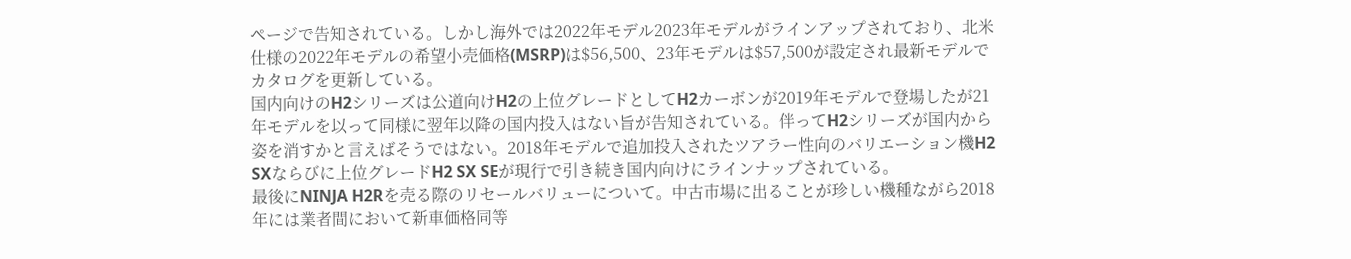ページで告知されている。しかし海外では2022年モデル2023年モデルがラインアップされており、北米仕様の2022年モデルの希望小売価格(MSRP)は$56,500、23年モデルは$57,500が設定され最新モデルでカタログを更新している。
国内向けのH2シリーズは公道向けH2の上位グレードとしてH2カーボンが2019年モデルで登場したが21年モデルを以って同様に翌年以降の国内投入はない旨が告知されている。伴ってH2シリーズが国内から姿を消すかと言えばそうではない。2018年モデルで追加投入されたツアラー性向のバリエーション機H2 SXならびに上位グレードH2 SX SEが現行で引き続き国内向けにラインナップされている。
最後にNINJA H2Rを売る際のリセールバリューについて。中古市場に出ることが珍しい機種ながら2018年には業者間において新車価格同等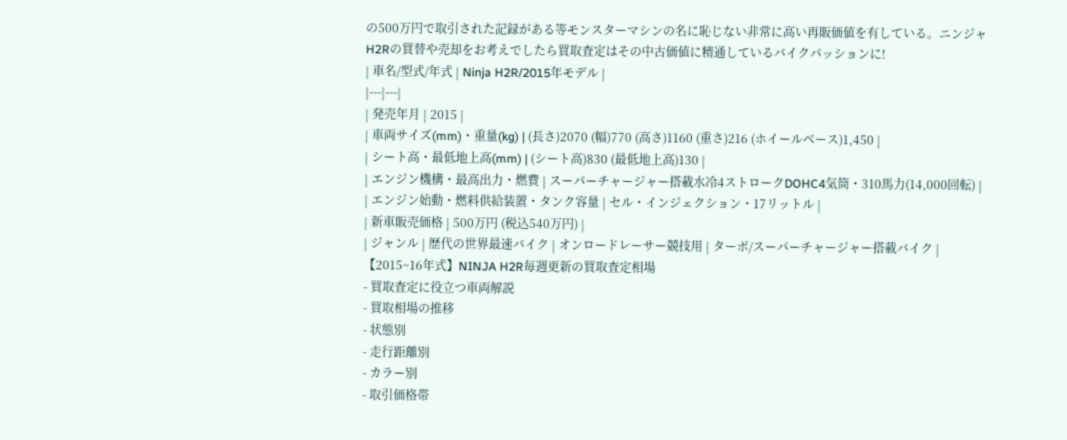の500万円で取引された記録がある等モンスターマシンの名に恥じない非常に高い再販価値を有している。ニンジャ H2Rの買替や売却をお考えでしたら買取査定はその中古価値に精通しているバイクパッションに!
| 車名/型式/年式 | Ninja H2R/2015年モデル |
|---|---|
| 発売年月 | 2015 |
| 車両サイズ(mm)・重量(kg) | (長さ)2070 (幅)770 (高さ)1160 (重さ)216 (ホイールベース)1,450 |
| シート高・最低地上高(mm) | (シート高)830 (最低地上高)130 |
| エンジン機構・最高出力・燃費 | スーパーチャージャー搭載水冷4ストロークDOHC4気筒・310馬力(14,000回転) |
| エンジン始動・燃料供給装置・タンク容量 | セル・インジェクション・17リットル |
| 新車販売価格 | 500万円 (税込540万円) |
| ジャンル | 歴代の世界最速バイク | オンロードレーサー競技用 | ターボ/スーパーチャージャー搭載バイク |
【2015~16年式】NINJA H2R毎週更新の買取査定相場
- 買取査定に役立つ車両解説
- 買取相場の推移
- 状態別
- 走行距離別
- カラー別
- 取引価格帯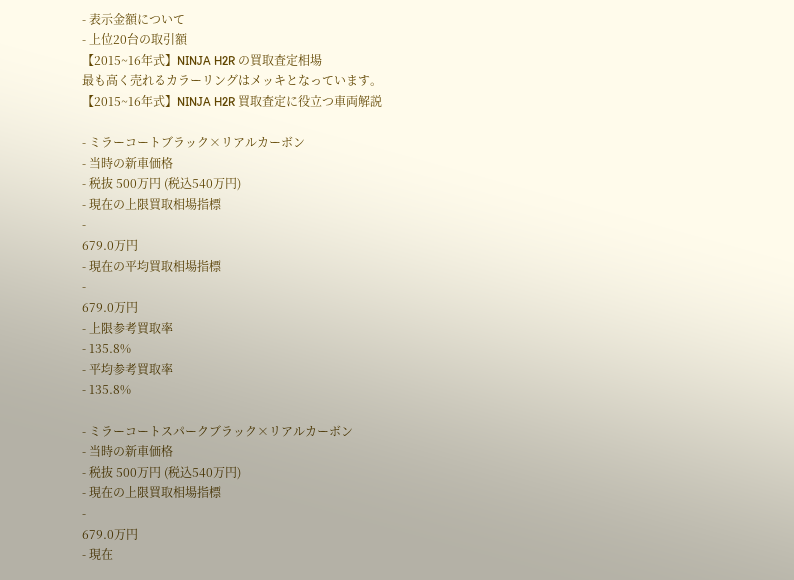- 表示金額について
- 上位20台の取引額
【2015~16年式】NINJA H2R の買取査定相場
最も高く売れるカラーリングはメッキとなっています。
【2015~16年式】NINJA H2R 買取査定に役立つ車両解説

- ミラーコートブラック×リアルカーボン
- 当時の新車価格
- 税抜 500万円 (税込540万円)
- 現在の上限買取相場指標
-
679.0万円
- 現在の平均買取相場指標
-
679.0万円
- 上限参考買取率
- 135.8%
- 平均参考買取率
- 135.8%

- ミラーコートスパークブラック×リアルカーボン
- 当時の新車価格
- 税抜 500万円 (税込540万円)
- 現在の上限買取相場指標
-
679.0万円
- 現在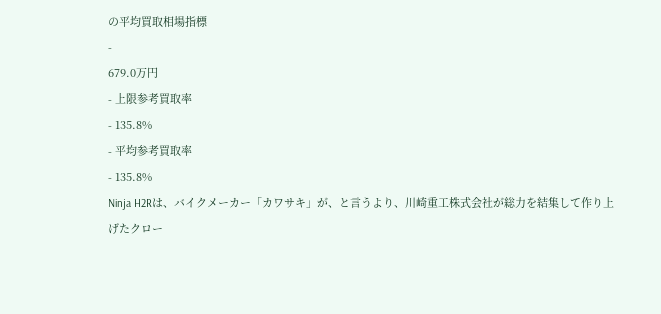の平均買取相場指標
-
679.0万円
- 上限参考買取率
- 135.8%
- 平均参考買取率
- 135.8%
Ninja H2Rは、バイクメーカー「カワサキ」が、と言うより、川崎重工株式会社が総力を結集して作り上げたクロー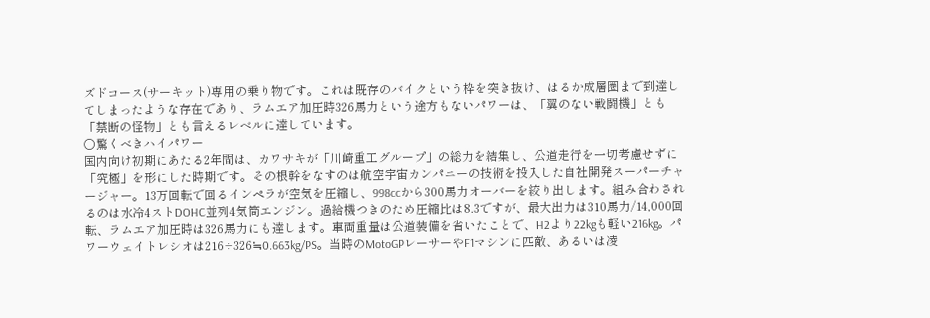ズドコース(サーキット)専用の乗り物です。これは既存のバイクという枠を突き抜け、はるか成層圏まで到達してしまったような存在であり、ラムエア加圧時326馬力という途方もないパワーは、「翼のない戦闘機」とも「禁断の怪物」とも言えるレベルに達しています。
〇驚くべきハイパワー
国内向け初期にあたる2年間は、カワサキが「川崎重工グループ」の総力を結集し、公道走行を一切考慮せずに「究極」を形にした時期です。その根幹をなすのは航空宇宙カンパニーの技術を投入した自社開発スーパーチャージャー。13万回転で回るインペラが空気を圧縮し、998ccから300馬力オーバーを絞り出します。組み合わされるのは水冷4ストDOHC並列4気筒エンジン。過給機つきのため圧縮比は8.3ですが、最大出力は310馬力/14,000回転、ラムエア加圧時は326馬力にも達します。車両重量は公道装備を省いたことで、H2より22kgも軽い216kg。パワーウェイトレシオは216÷326≒0.663kg/PS。当時のMotoGPレーサーやF1マシンに匹敵、あるいは凌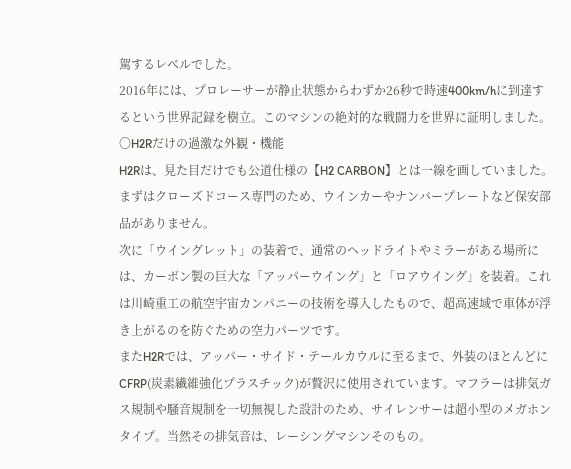駕するレベルでした。
2016年には、プロレーサーが静止状態からわずか26秒で時速400km/hに到達するという世界記録を樹立。このマシンの絶対的な戦闘力を世界に証明しました。
〇H2Rだけの過激な外観・機能
H2Rは、見た目だけでも公道仕様の【H2 CARBON】とは一線を画していました。まずはクローズドコース専門のため、ウインカーやナンバープレートなど保安部品がありません。
次に「ウイングレット」の装着で、通常のヘッドライトやミラーがある場所には、カーボン製の巨大な「アッパーウイング」と「ロアウイング」を装着。これは川崎重工の航空宇宙カンパニーの技術を導入したもので、超高速域で車体が浮き上がるのを防ぐための空力パーツです。
またH2Rでは、アッパー・サイド・テールカウルに至るまで、外装のほとんどにCFRP(炭素繊維強化プラスチック)が贅沢に使用されています。マフラーは排気ガス規制や騒音規制を一切無視した設計のため、サイレンサーは超小型のメガホンタイプ。当然その排気音は、レーシングマシンそのもの。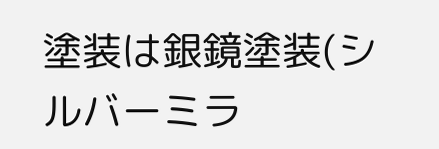塗装は銀鏡塗装(シルバーミラ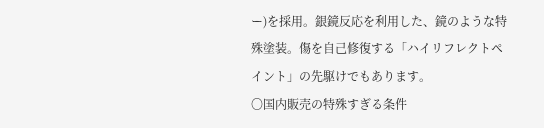ー)を採用。銀鏡反応を利用した、鏡のような特殊塗装。傷を自己修復する「ハイリフレクトペイント」の先駆けでもあります。
〇国内販売の特殊すぎる条件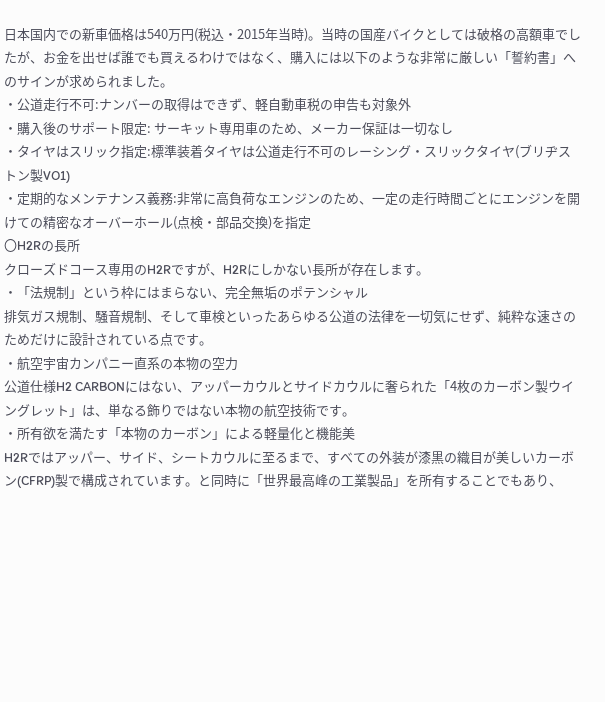日本国内での新車価格は540万円(税込・2015年当時)。当時の国産バイクとしては破格の高額車でしたが、お金を出せば誰でも買えるわけではなく、購入には以下のような非常に厳しい「誓約書」へのサインが求められました。
・公道走行不可:ナンバーの取得はできず、軽自動車税の申告も対象外
・購入後のサポート限定: サーキット専用車のため、メーカー保証は一切なし
・タイヤはスリック指定:標準装着タイヤは公道走行不可のレーシング・スリックタイヤ(ブリヂストン製VO1)
・定期的なメンテナンス義務:非常に高負荷なエンジンのため、一定の走行時間ごとにエンジンを開けての精密なオーバーホール(点検・部品交換)を指定
〇H2Rの長所
クローズドコース専用のH2Rですが、H2Rにしかない長所が存在します。
・「法規制」という枠にはまらない、完全無垢のポテンシャル
排気ガス規制、騒音規制、そして車検といったあらゆる公道の法律を一切気にせず、純粋な速さのためだけに設計されている点です。
・航空宇宙カンパニー直系の本物の空力
公道仕様H2 CARBONにはない、アッパーカウルとサイドカウルに奢られた「4枚のカーボン製ウイングレット」は、単なる飾りではない本物の航空技術です。
・所有欲を満たす「本物のカーボン」による軽量化と機能美
H2Rではアッパー、サイド、シートカウルに至るまで、すべての外装が漆黒の織目が美しいカーボン(CFRP)製で構成されています。と同時に「世界最高峰の工業製品」を所有することでもあり、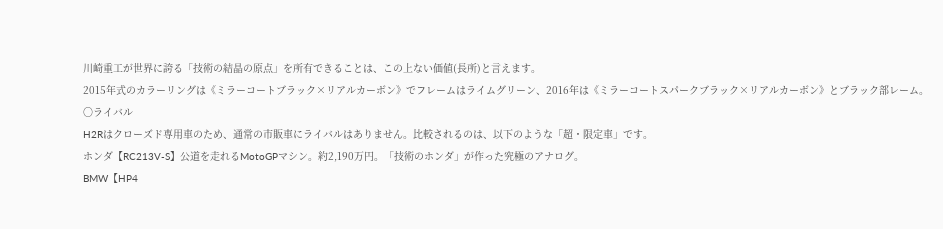川崎重工が世界に誇る「技術の結晶の原点」を所有できることは、この上ない価値(長所)と言えます。
2015年式のカラーリングは《ミラーコートブラック×リアルカーボン》でフレームはライムグリーン、2016年は《ミラーコートスパークブラック×リアルカーボン》とブラック部レーム。
〇ライバル
H2Rはクローズド専用車のため、通常の市販車にライバルはありません。比較されるのは、以下のような「超・限定車」です。
ホンダ【RC213V-S】公道を走れるMotoGPマシン。約2,190万円。「技術のホンダ」が作った究極のアナログ。
BMW【HP4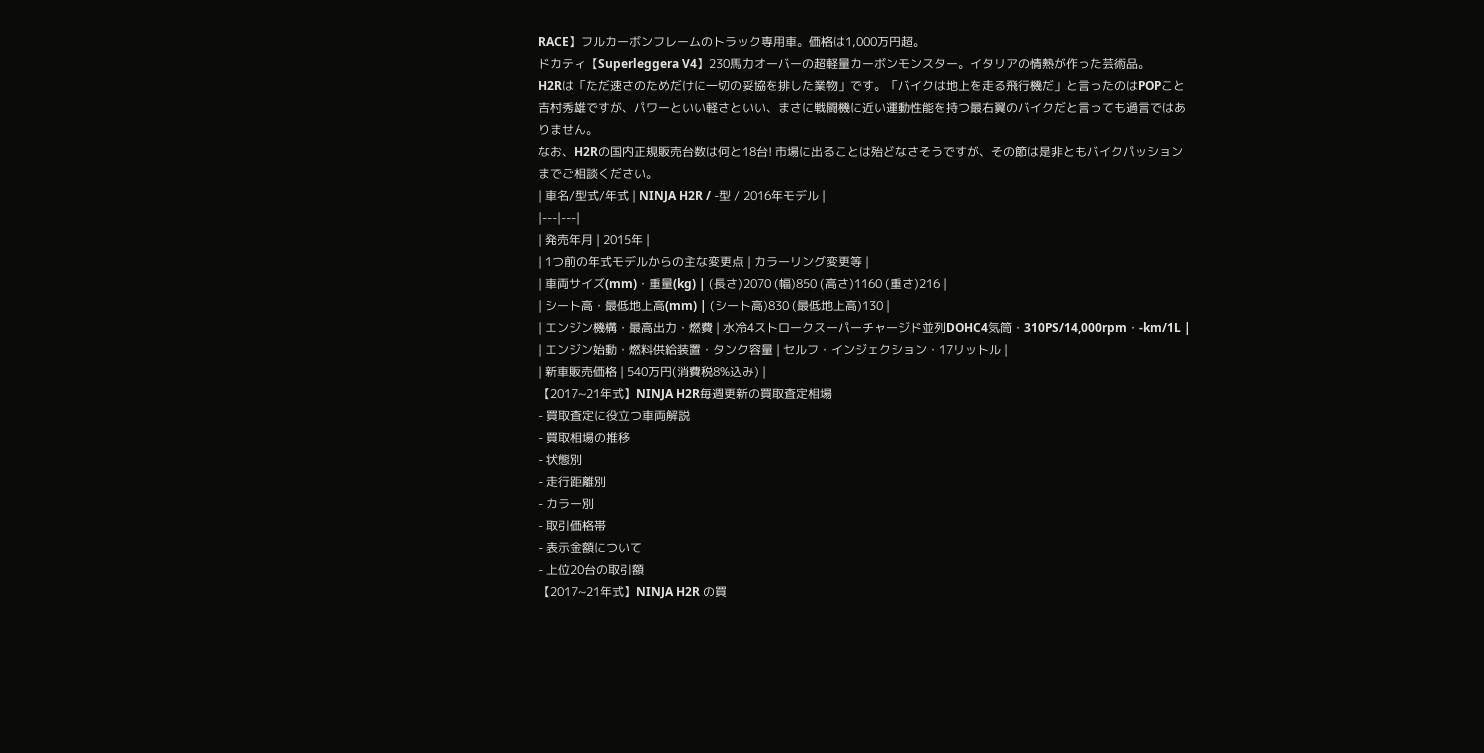RACE】フルカーボンフレームのトラック専用車。価格は1,000万円超。
ドカティ【Superleggera V4】230馬力オーバーの超軽量カーボンモンスター。イタリアの情熱が作った芸術品。
H2Rは「ただ速さのためだけに一切の妥協を排した業物」です。「バイクは地上を走る飛行機だ」と言ったのはPOPこと吉村秀雄ですが、パワーといい軽さといい、まさに戦闘機に近い運動性能を持つ最右翼のバイクだと言っても過言ではありません。
なお、H2Rの国内正規販売台数は何と18台! 市場に出ることは殆どなさそうですが、その節は是非ともバイクパッションまでご相談ください。
| 車名/型式/年式 | NINJA H2R / -型 / 2016年モデル |
|---|---|
| 発売年月 | 2015年 |
| 1つ前の年式モデルからの主な変更点 | カラーリング変更等 |
| 車両サイズ(mm)・重量(kg) | (長さ)2070 (幅)850 (高さ)1160 (重さ)216 |
| シート高・最低地上高(mm) | (シート高)830 (最低地上高)130 |
| エンジン機構・最高出力・燃費 | 水冷4ストロークスーパーチャージド並列DOHC4気筒・310PS/14,000rpm・-km/1L |
| エンジン始動・燃料供給装置・タンク容量 | セルフ・インジェクション・17リットル |
| 新車販売価格 | 540万円(消費税8%込み) |
【2017~21年式】NINJA H2R毎週更新の買取査定相場
- 買取査定に役立つ車両解説
- 買取相場の推移
- 状態別
- 走行距離別
- カラー別
- 取引価格帯
- 表示金額について
- 上位20台の取引額
【2017~21年式】NINJA H2R の買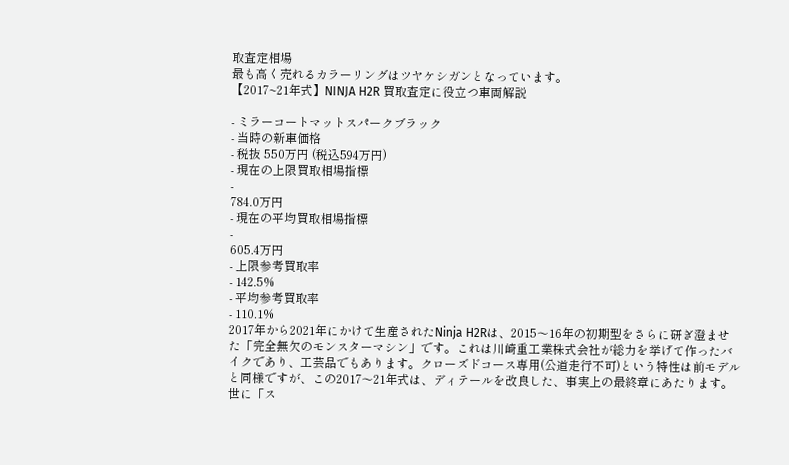取査定相場
最も高く売れるカラーリングはツヤケシガンとなっています。
【2017~21年式】NINJA H2R 買取査定に役立つ車両解説

- ミラーコートマットスパークブラック
- 当時の新車価格
- 税抜 550万円 (税込594万円)
- 現在の上限買取相場指標
-
784.0万円
- 現在の平均買取相場指標
-
605.4万円
- 上限参考買取率
- 142.5%
- 平均参考買取率
- 110.1%
2017年から2021年にかけて生産されたNinja H2Rは、2015〜16年の初期型をさらに研ぎ澄ませた「完全無欠のモンスターマシン」です。これは川崎重工業株式会社が総力を挙げて作ったバイクであり、工芸品でもあります。クローズドコース専用(公道走行不可)という特性は前モデルと同様ですが、この2017〜21年式は、ディテールを改良した、事実上の最終章にあたります。
世に「ス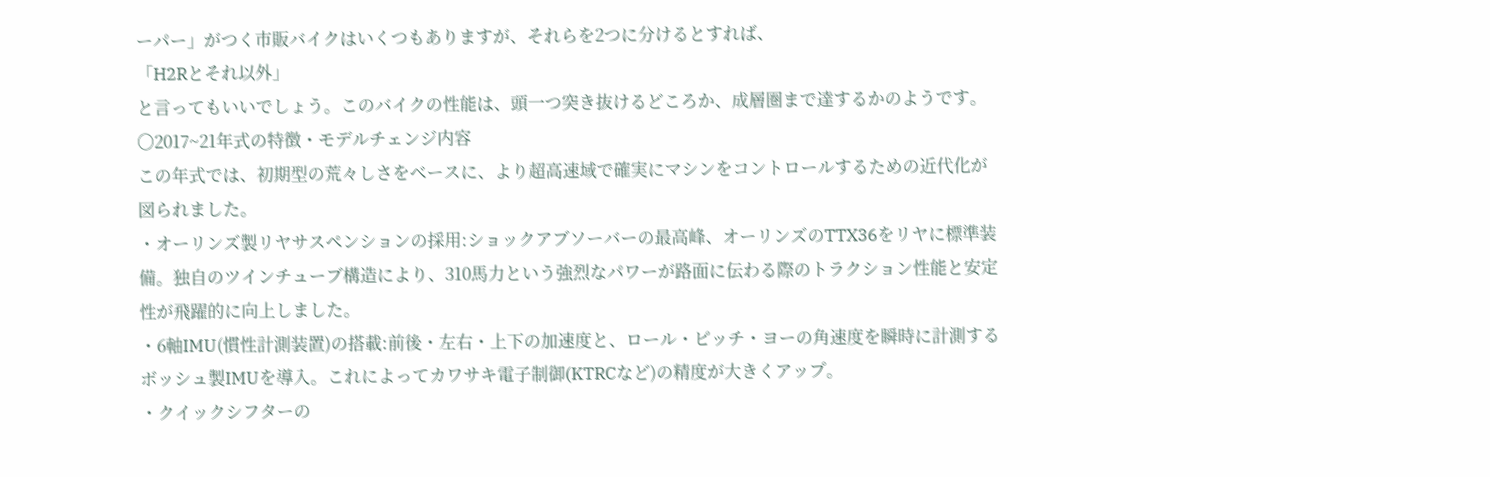ーパー」がつく市販バイクはいくつもありますが、それらを2つに分けるとすれば、
「H2Rとそれ以外」
と言ってもいいでしょう。このバイクの性能は、頭一つ突き抜けるどころか、成層圏まで達するかのようです。
〇2017~21年式の特徴・モデルチェンジ内容
この年式では、初期型の荒々しさをベースに、より超高速域で確実にマシンをコントロールするための近代化が図られました。
・オーリンズ製リヤサスペンションの採用:ショックアブソーバーの最高峰、オーリンズのTTX36をリヤに標準装備。独自のツインチューブ構造により、310馬力という強烈なパワーが路面に伝わる際のトラクション性能と安定性が飛躍的に向上しました。
・6軸IMU(慣性計測装置)の搭載:前後・左右・上下の加速度と、ロール・ピッチ・ヨーの角速度を瞬時に計測するボッシュ製IMUを導入。これによってカワサキ電子制御(KTRCなど)の精度が大きくアップ。
・クイックシフターの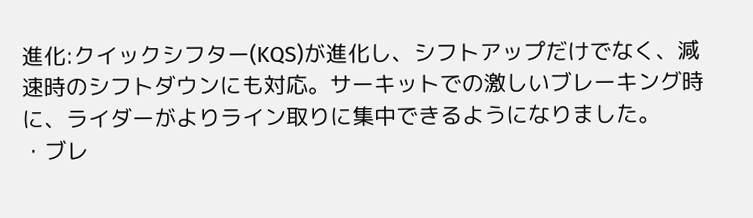進化:クイックシフター(KQS)が進化し、シフトアップだけでなく、減速時のシフトダウンにも対応。サーキットでの激しいブレーキング時に、ライダーがよりライン取りに集中できるようになりました。
・ブレ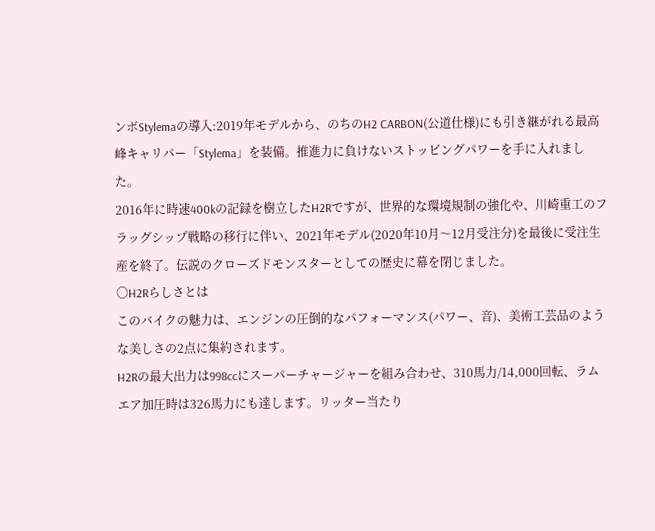ンボStylemaの導入:2019年モデルから、のちのH2 CARBON(公道仕様)にも引き継がれる最高峰キャリパー「Stylema」を装備。推進力に負けないストッピングパワーを手に入れました。
2016年に時速400kの記録を樹立したH2Rですが、世界的な環境規制の強化や、川崎重工のフラッグシップ戦略の移行に伴い、2021年モデル(2020年10月〜12月受注分)を最後に受注生産を終了。伝説のクローズドモンスターとしての歴史に幕を閉じました。
〇H2Rらしさとは
このバイクの魅力は、エンジンの圧倒的なパフォーマンス(パワー、音)、美術工芸品のような美しさの2点に集約されます。
H2Rの最大出力は998ccにスーパーチャージャーを組み合わせ、310馬力/14,000回転、ラムエア加圧時は326馬力にも達します。リッター当たり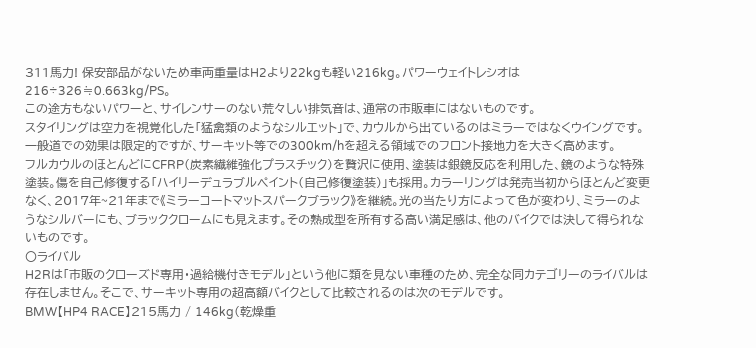311馬力! 保安部品がないため車両重量はH2より22kgも軽い216kg。パワーウェイトレシオは216÷326≒0.663kg/PS。
この途方もないパワーと、サイレンサーのない荒々しい排気音は、通常の市販車にはないものです。
スタイリングは空力を視覚化した「猛禽類のようなシルエット」で、カウルから出ているのはミラーではなくウイングです。一般道での効果は限定的ですが、サーキット等での300km/hを超える領域でのフロント接地力を大きく高めます。
フルカウルのほとんどにCFRP(炭素繊維強化プラスチック)を贅沢に使用、塗装は銀鏡反応を利用した、鏡のような特殊塗装。傷を自己修復する「ハイリーデュラブルペイント(自己修復塗装)」も採用。カラーリングは発売当初からほとんど変更なく、2017年~21年まで《ミラーコートマットスパークブラック》を継続。光の当たり方によって色が変わり、ミラーのようなシルバーにも、ブラッククロームにも見えます。その熟成型を所有する高い満足感は、他のバイクでは決して得られないものです。
〇ライバル
H2Rは「市販のクローズド専用・過給機付きモデル」という他に類を見ない車種のため、完全な同カテゴリーのライバルは存在しません。そこで、サーキット専用の超高額バイクとして比較されるのは次のモデルです。
BMW【HP4 RACE】215馬力 / 146kg(乾燥重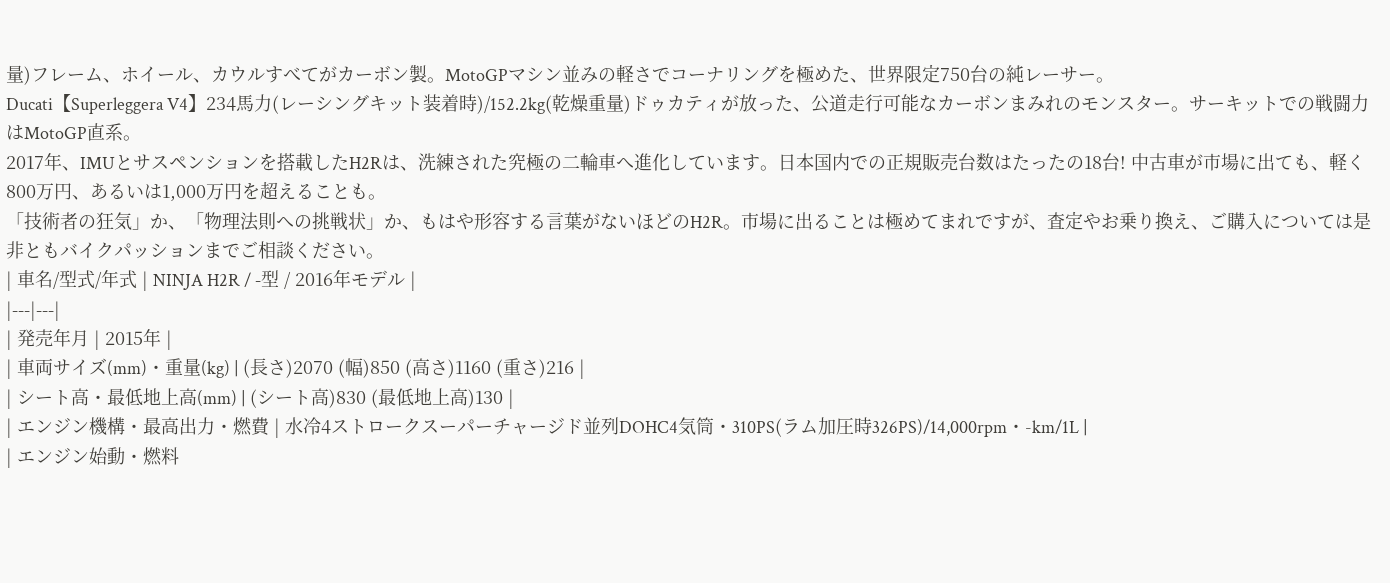量)フレーム、ホイール、カウルすべてがカーボン製。MotoGPマシン並みの軽さでコーナリングを極めた、世界限定750台の純レーサー。
Ducati【Superleggera V4】234馬力(レーシングキット装着時)/152.2kg(乾燥重量)ドゥカティが放った、公道走行可能なカーボンまみれのモンスター。サーキットでの戦闘力はMotoGP直系。
2017年、IMUとサスペンションを搭載したH2Rは、洗練された究極の二輪車へ進化しています。日本国内での正規販売台数はたったの18台! 中古車が市場に出ても、軽く800万円、あるいは1,000万円を超えることも。
「技術者の狂気」か、「物理法則への挑戦状」か、もはや形容する言葉がないほどのH2R。市場に出ることは極めてまれですが、査定やお乗り換え、ご購入については是非ともバイクパッションまでご相談ください。
| 車名/型式/年式 | NINJA H2R / -型 / 2016年モデル |
|---|---|
| 発売年月 | 2015年 |
| 車両サイズ(mm)・重量(kg) | (長さ)2070 (幅)850 (高さ)1160 (重さ)216 |
| シート高・最低地上高(mm) | (シート高)830 (最低地上高)130 |
| エンジン機構・最高出力・燃費 | 水冷4ストロークスーパーチャージド並列DOHC4気筒・310PS(ラム加圧時326PS)/14,000rpm・-km/1L |
| エンジン始動・燃料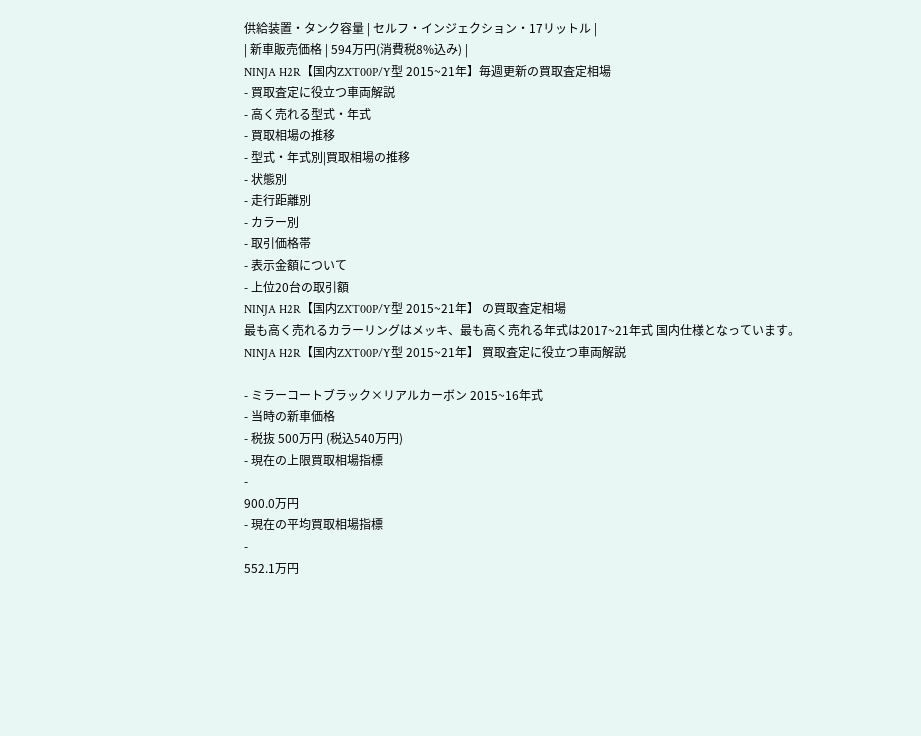供給装置・タンク容量 | セルフ・インジェクション・17リットル |
| 新車販売価格 | 594万円(消費税8%込み) |
NINJA H2R【国内ZXT00P/Y型 2015~21年】毎週更新の買取査定相場
- 買取査定に役立つ車両解説
- 高く売れる型式・年式
- 買取相場の推移
- 型式・年式別|買取相場の推移
- 状態別
- 走行距離別
- カラー別
- 取引価格帯
- 表示金額について
- 上位20台の取引額
NINJA H2R【国内ZXT00P/Y型 2015~21年】 の買取査定相場
最も高く売れるカラーリングはメッキ、最も高く売れる年式は2017~21年式 国内仕様となっています。
NINJA H2R【国内ZXT00P/Y型 2015~21年】 買取査定に役立つ車両解説

- ミラーコートブラック×リアルカーボン 2015~16年式
- 当時の新車価格
- 税抜 500万円 (税込540万円)
- 現在の上限買取相場指標
-
900.0万円
- 現在の平均買取相場指標
-
552.1万円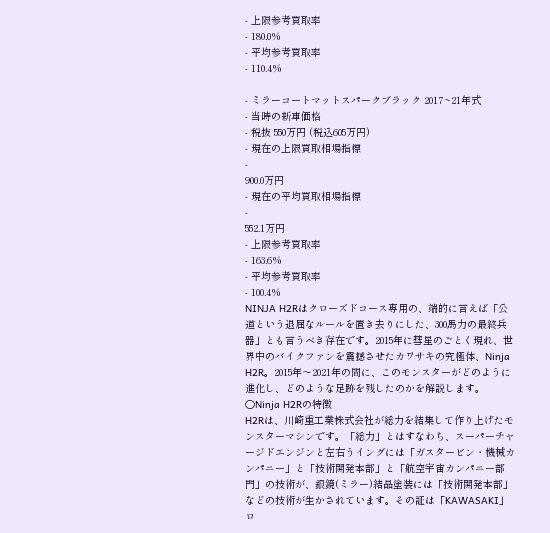- 上限参考買取率
- 180.0%
- 平均参考買取率
- 110.4%

- ミラーコートマットスパークブラック 2017~21年式
- 当時の新車価格
- 税抜 550万円 (税込605万円)
- 現在の上限買取相場指標
-
900.0万円
- 現在の平均買取相場指標
-
552.1万円
- 上限参考買取率
- 163.6%
- 平均参考買取率
- 100.4%
NINJA H2Rはクローズドコース専用の、端的に言えば「公道という退屈なルールを置き去りにした、300馬力の最終兵器」とも言うべき存在です。2015年に彗星のごとく現れ、世界中のバイクファンを震撼させたカワサキの究極体、Ninja H2R。2015年〜2021年の間に、このモンスターがどのように進化し、どのような足跡を残したのかを解説します。
〇Ninja H2Rの特徴
H2Rは、川崎重工業株式会社が総力を結集して作り上げたモンスターマシンです。「総力」とはすなわち、スーパーチャージドエンジンと左右うイングには「ガスタービン・機械カンパニー」と「技術開発本部」と「航空宇宙カンパニー部門」の技術が、銀鏡(ミラー)結晶塗装には「技術開発本部」などの技術が生かされています。その証は「KAWASAKI」ロ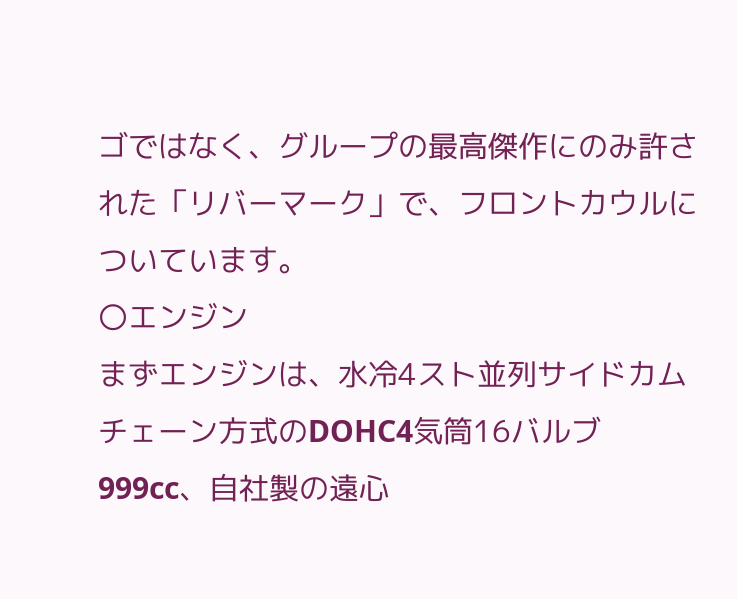ゴではなく、グループの最高傑作にのみ許された「リバーマーク」で、フロントカウルについています。
〇エンジン
まずエンジンは、水冷4スト並列サイドカムチェーン方式のDOHC4気筒16バルブ999cc、自社製の遠心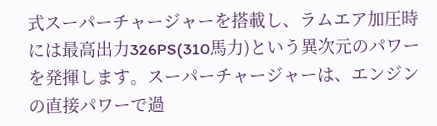式スーパーチャージャーを搭載し、ラムエア加圧時には最高出力326PS(310馬力)という異次元のパワーを発揮します。スーパーチャージャーは、エンジンの直接パワーで過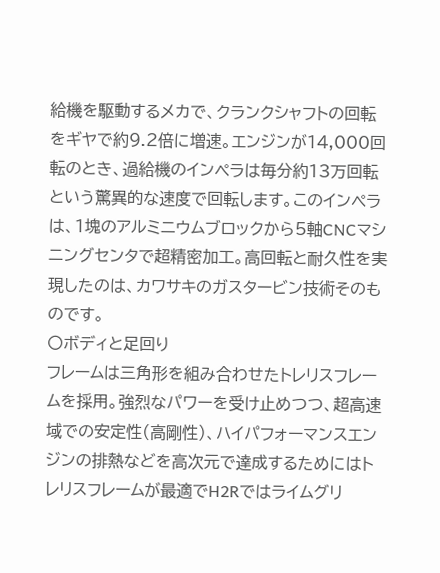給機を駆動するメカで、クランクシャフトの回転をギヤで約9.2倍に増速。エンジンが14,000回転のとき、過給機のインペラは毎分約13万回転という驚異的な速度で回転します。このインペラは、1塊のアルミニウムブロックから5軸CNCマシニングセンタで超精密加工。高回転と耐久性を実現したのは、カワサキのガスタービン技術そのものです。
〇ボディと足回り
フレームは三角形を組み合わせたトレリスフレームを採用。強烈なパワーを受け止めつつ、超高速域での安定性(高剛性)、ハイパフォーマンスエンジンの排熱などを高次元で達成するためにはトレリスフレームが最適でH2Rではライムグリ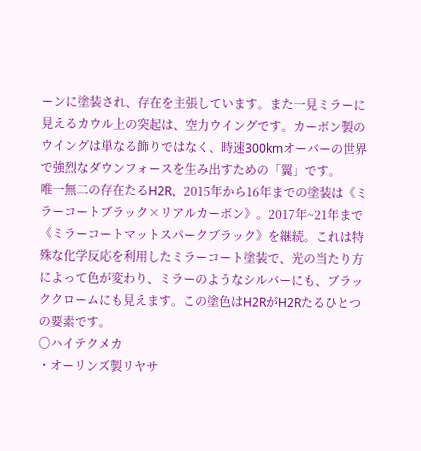ーンに塗装され、存在を主張しています。また一見ミラーに見えるカウル上の突起は、空力ウイングです。カーボン製のウイングは単なる飾りではなく、時速300kmオーバーの世界で強烈なダウンフォースを生み出すための「翼」です。
唯一無二の存在たるH2R、2015年から16年までの塗装は《ミラーコートブラック×リアルカーボン》。2017年~21年まで《ミラーコートマットスパークブラック》を継続。これは特殊な化学反応を利用したミラーコート塗装で、光の当たり方によって色が変わり、ミラーのようなシルバーにも、ブラッククロームにも見えます。この塗色はH2RがH2Rたるひとつの要素です。
〇ハイテクメカ
・オーリンズ製リヤサ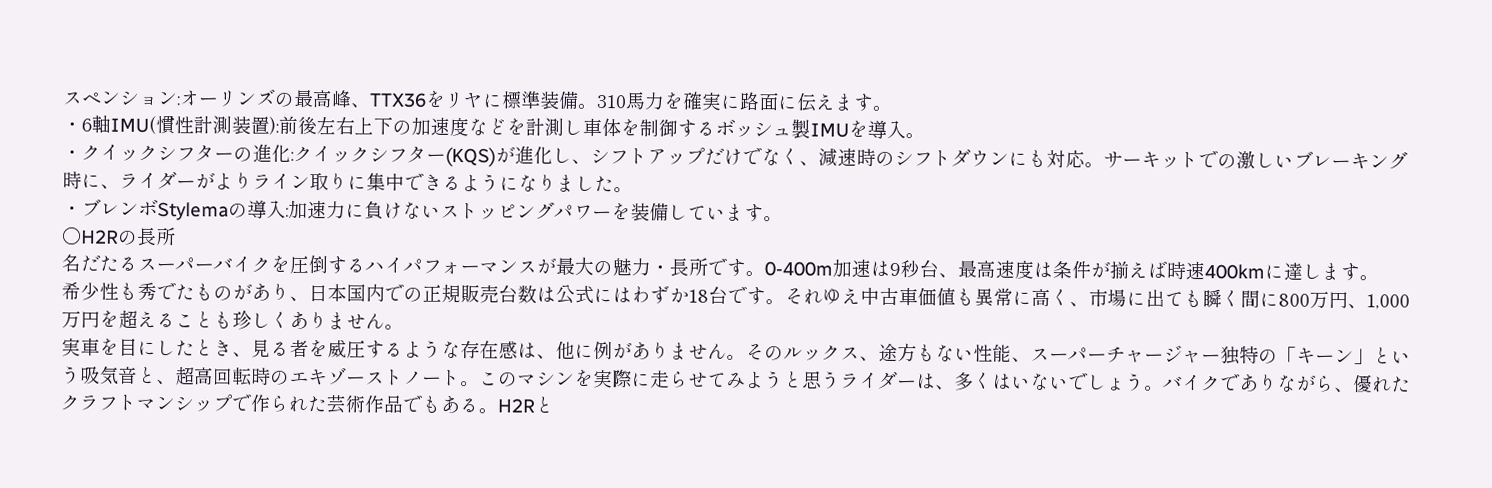スペンション:オーリンズの最高峰、TTX36をリヤに標準装備。310馬力を確実に路面に伝えます。
・6軸IMU(慣性計測装置):前後左右上下の加速度などを計測し車体を制御するボッシュ製IMUを導入。
・クイックシフターの進化:クイックシフター(KQS)が進化し、シフトアップだけでなく、減速時のシフトダウンにも対応。サーキットでの激しいブレーキング時に、ライダーがよりライン取りに集中できるようになりました。
・ブレンボStylemaの導入:加速力に負けないストッピングパワーを装備しています。
〇H2Rの長所
名だたるスーパーバイクを圧倒するハイパフォーマンスが最大の魅力・長所です。0-400m加速は9秒台、最高速度は条件が揃えば時速400kmに達します。
希少性も秀でたものがあり、日本国内での正規販売台数は公式にはわずか18台です。それゆえ中古車価値も異常に高く、市場に出ても瞬く間に800万円、1,000万円を超えることも珍しくありません。
実車を目にしたとき、見る者を威圧するような存在感は、他に例がありません。そのルックス、途方もない性能、スーパーチャージャー独特の「キーン」という吸気音と、超高回転時のエキゾーストノート。このマシンを実際に走らせてみようと思うライダーは、多くはいないでしょう。バイクでありながら、優れたクラフトマンシップで作られた芸術作品でもある。H2Rと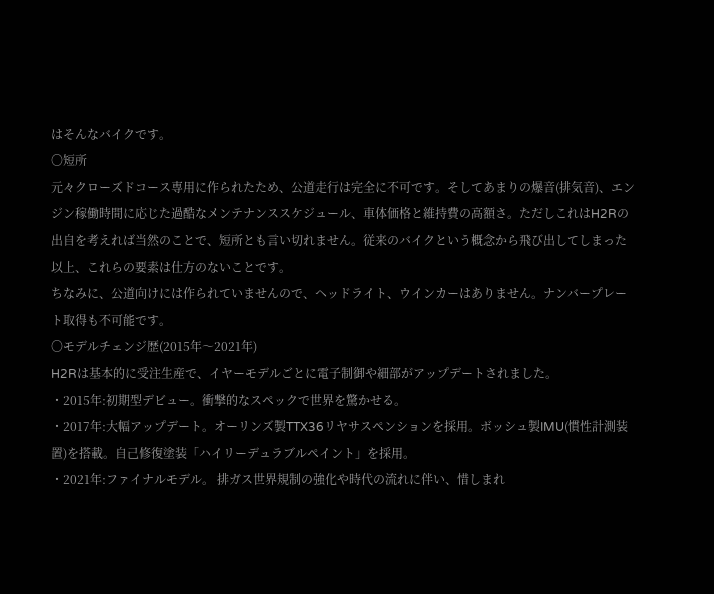はそんなバイクです。
〇短所
元々クローズドコース専用に作られたため、公道走行は完全に不可です。そしてあまりの爆音(排気音)、エンジン稼働時間に応じた過酷なメンテナンススケジュール、車体価格と維持費の高額さ。ただしこれはH2Rの出自を考えれば当然のことで、短所とも言い切れません。従来のバイクという概念から飛び出してしまった以上、これらの要素は仕方のないことです。
ちなみに、公道向けには作られていませんので、ヘッドライト、ウインカーはありません。ナンバープレート取得も不可能です。
〇モデルチェンジ歴(2015年〜2021年)
H2Rは基本的に受注生産で、イヤーモデルごとに電子制御や細部がアップデートされました。
・2015年:初期型デビュー。衝撃的なスペックで世界を驚かせる。
・2017年:大幅アップデート。オーリンズ製TTX36リヤサスペンションを採用。ボッシュ製IMU(慣性計測装置)を搭載。自己修復塗装「ハイリーデュラブルペイント」を採用。
・2021年:ファイナルモデル。 排ガス世界規制の強化や時代の流れに伴い、惜しまれ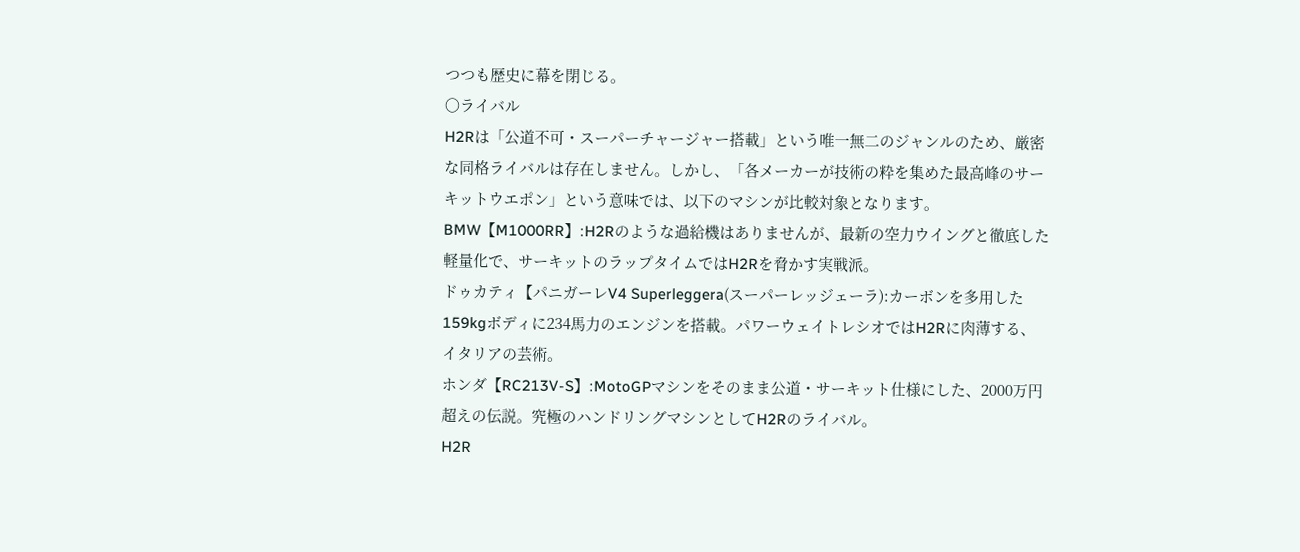つつも歴史に幕を閉じる。
〇ライバル
H2Rは「公道不可・スーパーチャージャー搭載」という唯一無二のジャンルのため、厳密な同格ライバルは存在しません。しかし、「各メーカーが技術の粋を集めた最高峰のサーキットウエポン」という意味では、以下のマシンが比較対象となります。
BMW【M1000RR】:H2Rのような過給機はありませんが、最新の空力ウイングと徹底した軽量化で、サーキットのラップタイムではH2Rを脅かす実戦派。
ドゥカティ【パニガーレV4 Superleggera(スーパーレッジェーラ):カーボンを多用した159kgボディに234馬力のエンジンを搭載。パワーウェイトレシオではH2Rに肉薄する、イタリアの芸術。
ホンダ【RC213V-S】:MotoGPマシンをそのまま公道・サーキット仕様にした、2000万円超えの伝説。究極のハンドリングマシンとしてH2Rのライバル。
H2R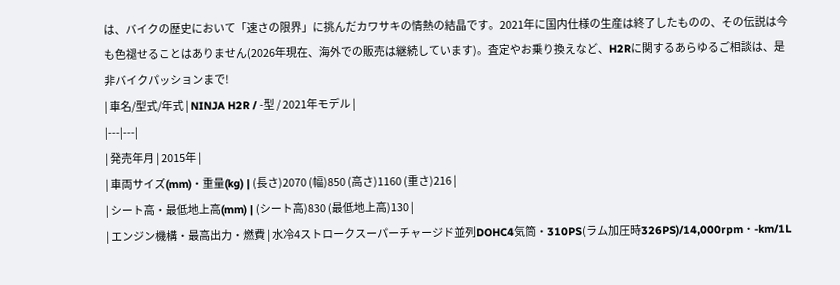は、バイクの歴史において「速さの限界」に挑んだカワサキの情熱の結晶です。2021年に国内仕様の生産は終了したものの、その伝説は今も色褪せることはありません(2026年現在、海外での販売は継続しています)。査定やお乗り換えなど、H2Rに関するあらゆるご相談は、是非バイクパッションまで!
| 車名/型式/年式 | NINJA H2R / -型 / 2021年モデル |
|---|---|
| 発売年月 | 2015年 |
| 車両サイズ(mm)・重量(kg) | (長さ)2070 (幅)850 (高さ)1160 (重さ)216 |
| シート高・最低地上高(mm) | (シート高)830 (最低地上高)130 |
| エンジン機構・最高出力・燃費 | 水冷4ストロークスーパーチャージド並列DOHC4気筒・310PS(ラム加圧時326PS)/14,000rpm・-km/1L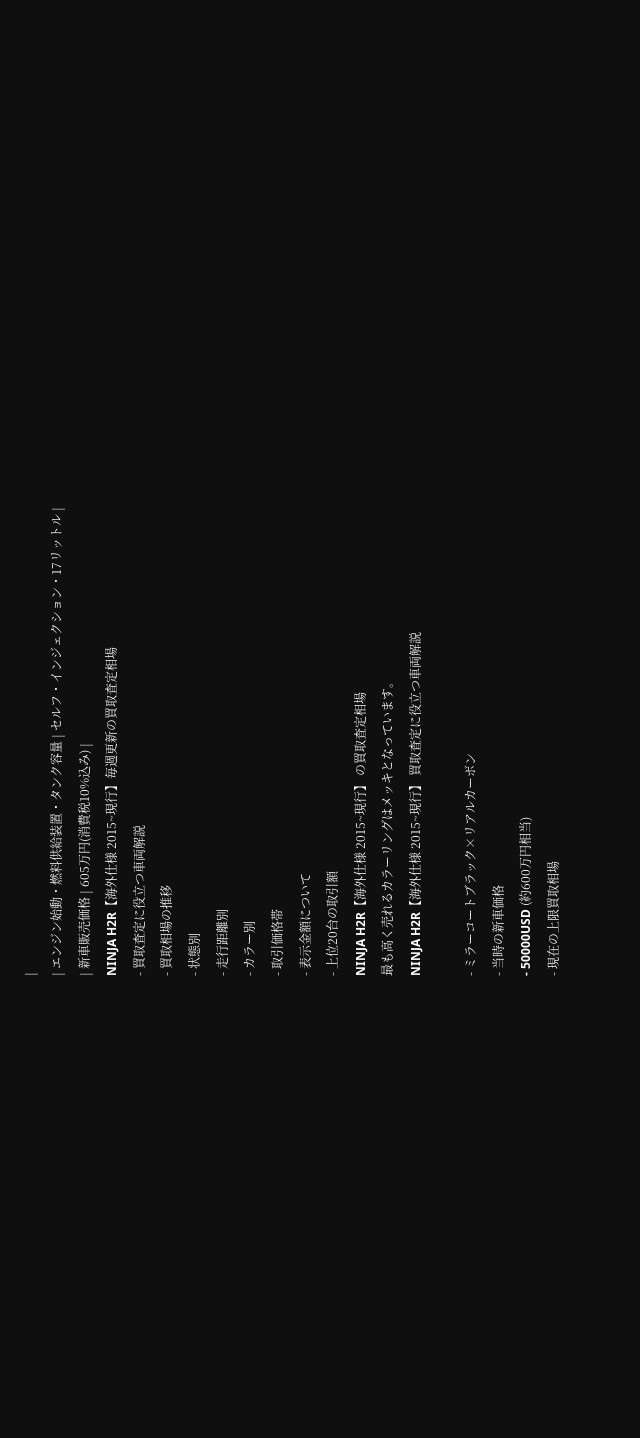|
| エンジン始動・燃料供給装置・タンク容量 | セルフ・インジェクション・17リットル |
| 新車販売価格 | 605万円(消費税10%込み) |
NINJA H2R【海外仕様 2015~現行】毎週更新の買取査定相場
- 買取査定に役立つ車両解説
- 買取相場の推移
- 状態別
- 走行距離別
- カラー別
- 取引価格帯
- 表示金額について
- 上位20台の取引額
NINJA H2R【海外仕様 2015~現行】 の買取査定相場
最も高く売れるカラーリングはメッキとなっています。
NINJA H2R【海外仕様 2015~現行】 買取査定に役立つ車両解説

- ミラーコートブラック×リアルカーボン
- 当時の新車価格
- 50000USD (約600万円相当)
- 現在の上限買取相場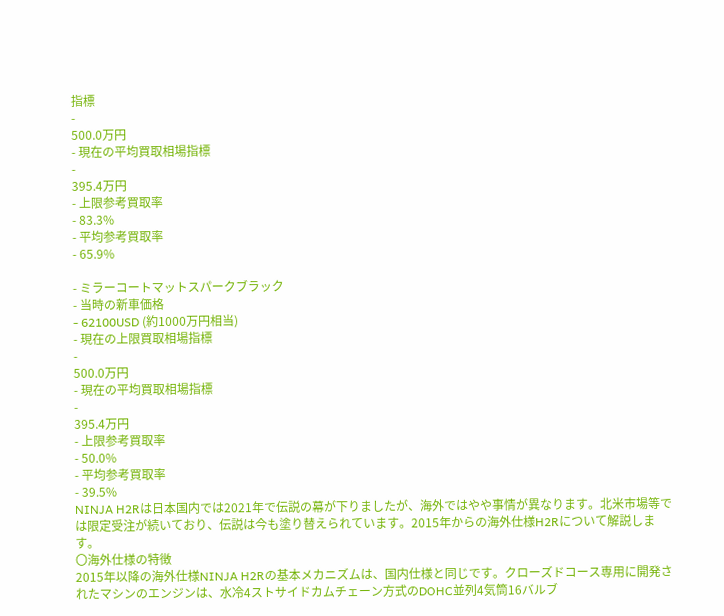指標
-
500.0万円
- 現在の平均買取相場指標
-
395.4万円
- 上限参考買取率
- 83.3%
- 平均参考買取率
- 65.9%

- ミラーコートマットスパークブラック
- 当時の新車価格
- 62100USD (約1000万円相当)
- 現在の上限買取相場指標
-
500.0万円
- 現在の平均買取相場指標
-
395.4万円
- 上限参考買取率
- 50.0%
- 平均参考買取率
- 39.5%
NINJA H2Rは日本国内では2021年で伝説の幕が下りましたが、海外ではやや事情が異なります。北米市場等では限定受注が続いており、伝説は今も塗り替えられています。2015年からの海外仕様H2Rについて解説します。
〇海外仕様の特徴
2015年以降の海外仕様NINJA H2Rの基本メカニズムは、国内仕様と同じです。クローズドコース専用に開発されたマシンのエンジンは、水冷4ストサイドカムチェーン方式のDOHC並列4気筒16バルブ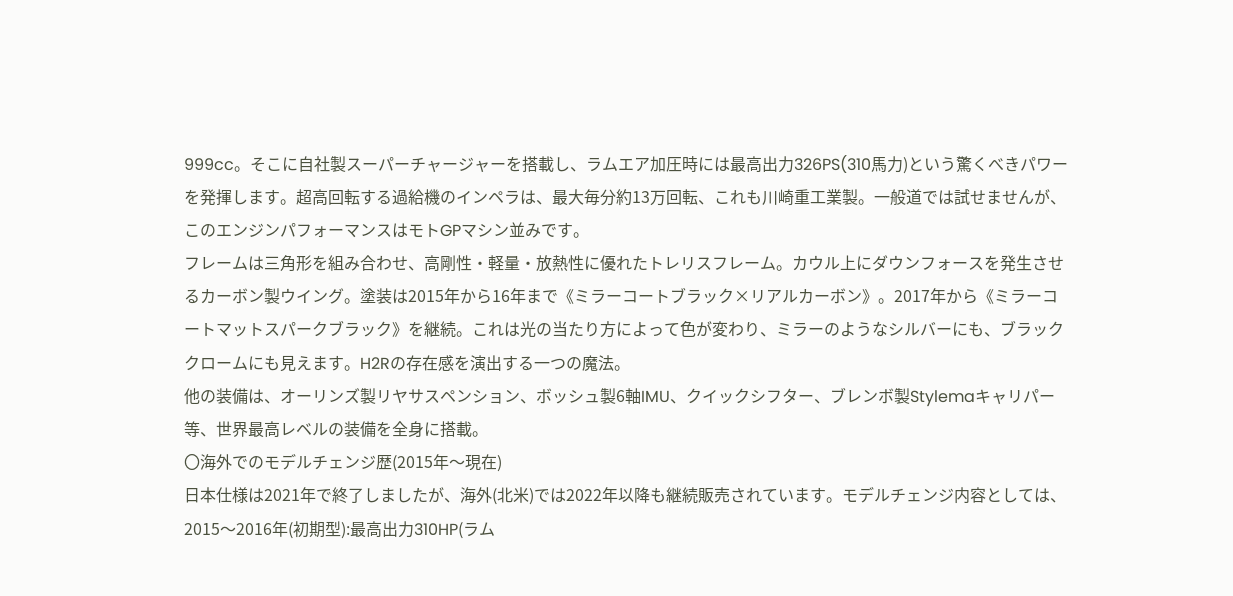999cc。そこに自社製スーパーチャージャーを搭載し、ラムエア加圧時には最高出力326PS(310馬力)という驚くべきパワーを発揮します。超高回転する過給機のインペラは、最大毎分約13万回転、これも川崎重工業製。一般道では試せませんが、このエンジンパフォーマンスはモトGPマシン並みです。
フレームは三角形を組み合わせ、高剛性・軽量・放熱性に優れたトレリスフレーム。カウル上にダウンフォースを発生させるカーボン製ウイング。塗装は2015年から16年まで《ミラーコートブラック×リアルカーボン》。2017年から《ミラーコートマットスパークブラック》を継続。これは光の当たり方によって色が変わり、ミラーのようなシルバーにも、ブラッククロームにも見えます。H2Rの存在感を演出する一つの魔法。
他の装備は、オーリンズ製リヤサスペンション、ボッシュ製6軸IMU、クイックシフター、ブレンボ製Stylemaキャリパー等、世界最高レベルの装備を全身に搭載。
〇海外でのモデルチェンジ歴(2015年〜現在)
日本仕様は2021年で終了しましたが、海外(北米)では2022年以降も継続販売されています。モデルチェンジ内容としては、
2015〜2016年(初期型):最高出力310HP(ラム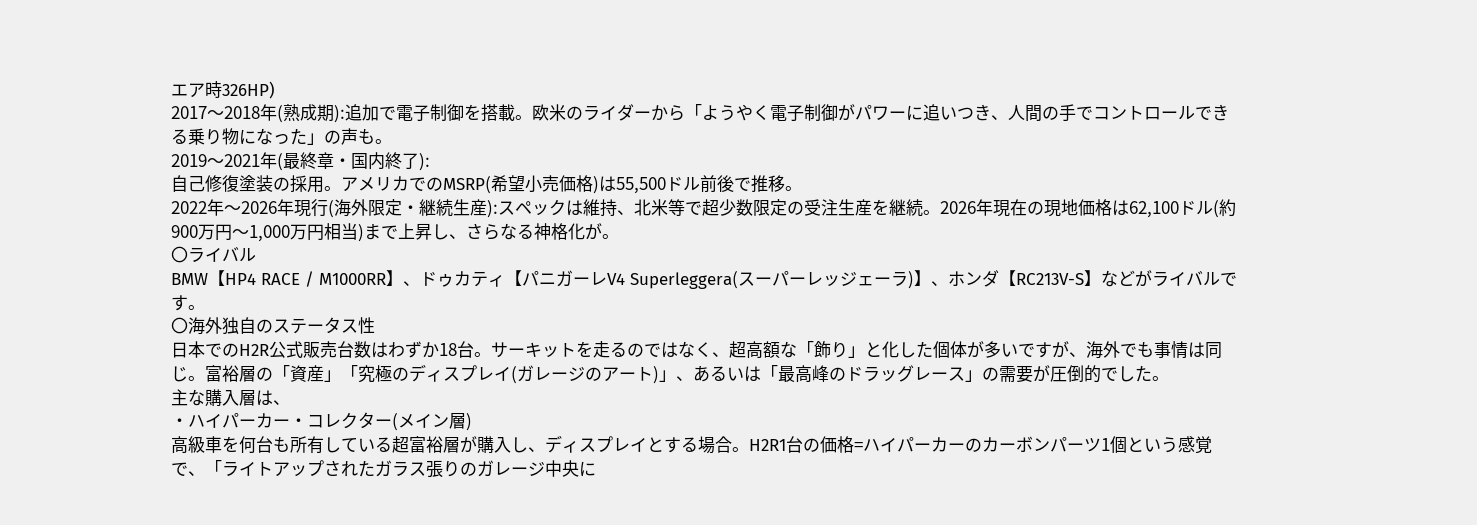エア時326HP)
2017〜2018年(熟成期):追加で電子制御を搭載。欧米のライダーから「ようやく電子制御がパワーに追いつき、人間の手でコントロールできる乗り物になった」の声も。
2019〜2021年(最終章・国内終了):
自己修復塗装の採用。アメリカでのMSRP(希望小売価格)は55,500ドル前後で推移。
2022年〜2026年現行(海外限定・継続生産):スペックは維持、北米等で超少数限定の受注生産を継続。2026年現在の現地価格は62,100ドル(約900万円〜1,000万円相当)まで上昇し、さらなる神格化が。
〇ライバル
BMW【HP4 RACE / M1000RR】、ドゥカティ【パニガーレV4 Superleggera(スーパーレッジェーラ)】、ホンダ【RC213V-S】などがライバルです。
〇海外独自のステータス性
日本でのH2R公式販売台数はわずか18台。サーキットを走るのではなく、超高額な「飾り」と化した個体が多いですが、海外でも事情は同じ。富裕層の「資産」「究極のディスプレイ(ガレージのアート)」、あるいは「最高峰のドラッグレース」の需要が圧倒的でした。
主な購入層は、
・ハイパーカー・コレクター(メイン層)
高級車を何台も所有している超富裕層が購入し、ディスプレイとする場合。H2R1台の価格=ハイパーカーのカーボンパーツ1個という感覚で、「ライトアップされたガラス張りのガレージ中央に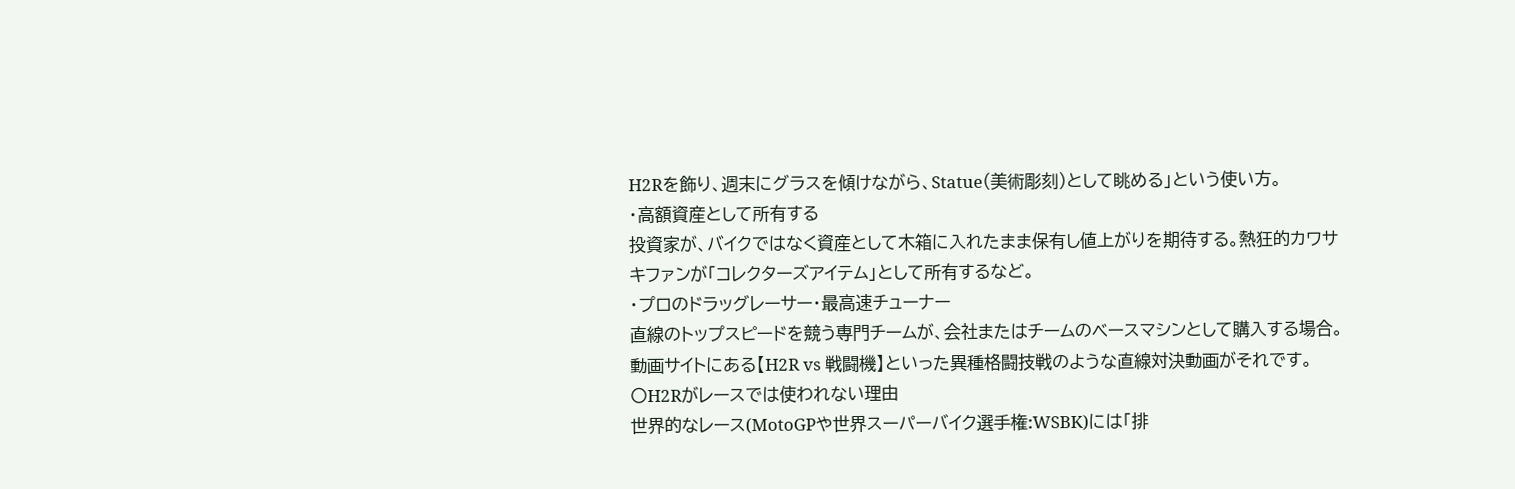H2Rを飾り、週末にグラスを傾けながら、Statue(美術彫刻)として眺める」という使い方。
・高額資産として所有する
投資家が、バイクではなく資産として木箱に入れたまま保有し値上がりを期待する。熱狂的カワサキファンが「コレクターズアイテム」として所有するなど。
・プロのドラッグレーサー・最高速チューナー
直線のトップスピードを競う専門チームが、会社またはチームのベースマシンとして購入する場合。動画サイトにある【H2R vs 戦闘機】といった異種格闘技戦のような直線対決動画がそれです。
〇H2Rがレースでは使われない理由
世界的なレース(MotoGPや世界スーパーバイク選手権:WSBK)には「排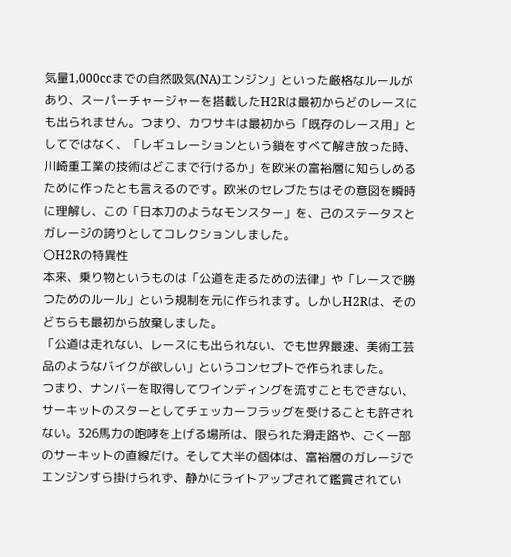気量1,000ccまでの自然吸気(NA)エンジン」といった厳格なルールがあり、スーパーチャージャーを搭載したH2Rは最初からどのレースにも出られません。つまり、カワサキは最初から「既存のレース用」としてではなく、「レギュレーションという鎖をすべて解き放った時、川崎重工業の技術はどこまで行けるか」を欧米の富裕層に知らしめるために作ったとも言えるのです。欧米のセレブたちはその意図を瞬時に理解し、この「日本刀のようなモンスター」を、己のステータスとガレージの誇りとしてコレクションしました。
〇H2Rの特異性
本来、乗り物というものは「公道を走るための法律」や「レースで勝つためのルール」という規制を元に作られます。しかしH2Rは、そのどちらも最初から放棄しました。
「公道は走れない、レースにも出られない、でも世界最速、美術工芸品のようなバイクが欲しい」というコンセプトで作られました。
つまり、ナンバーを取得してワインディングを流すこともできない、サーキットのスターとしてチェッカーフラッグを受けることも許されない。326馬力の咆哮を上げる場所は、限られた滑走路や、ごく一部のサーキットの直線だけ。そして大半の個体は、富裕層のガレージでエンジンすら掛けられず、静かにライトアップされて鑑賞されてい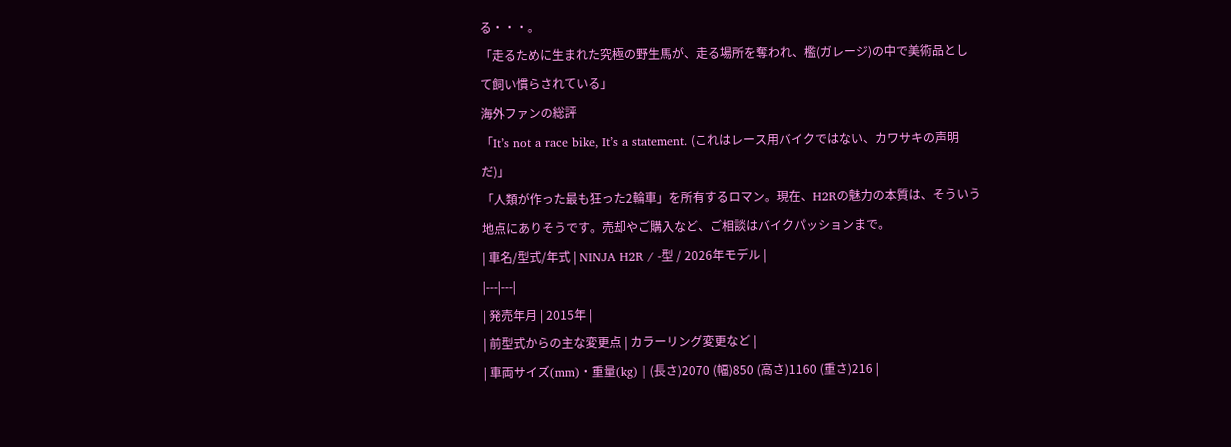る・・・。
「走るために生まれた究極の野生馬が、走る場所を奪われ、檻(ガレージ)の中で美術品として飼い慣らされている」
海外ファンの総評
「It’s not a race bike, It’s a statement. (これはレース用バイクではない、カワサキの声明だ)」
「人類が作った最も狂った2輪車」を所有するロマン。現在、H2Rの魅力の本質は、そういう地点にありそうです。売却やご購入など、ご相談はバイクパッションまで。
| 車名/型式/年式 | NINJA H2R / -型 / 2026年モデル |
|---|---|
| 発売年月 | 2015年 |
| 前型式からの主な変更点 | カラーリング変更など |
| 車両サイズ(mm)・重量(kg) | (長さ)2070 (幅)850 (高さ)1160 (重さ)216 |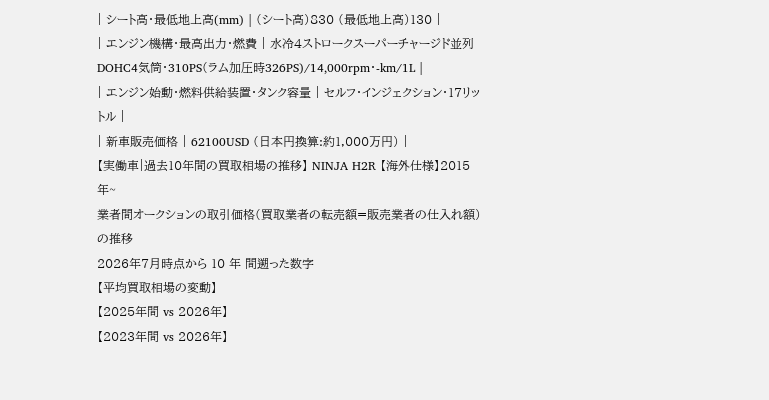| シート高・最低地上高(mm) | (シート高)830 (最低地上高)130 |
| エンジン機構・最高出力・燃費 | 水冷4ストロークスーパーチャージド並列DOHC4気筒・310PS(ラム加圧時326PS)/14,000rpm・-km/1L |
| エンジン始動・燃料供給装置・タンク容量 | セルフ・インジェクション・17リットル |
| 新車販売価格 | 62100USD (日本円換算:約1,000万円) |
【実働車|過去10年間の買取相場の推移】 NINJA H2R 【海外仕様】2015年~
業者間オークションの取引価格(買取業者の転売額=販売業者の仕入れ額)の推移
2026年7月時点から 10 年 間遡った数字
【平均買取相場の変動】
【2025年間 vs 2026年】
【2023年間 vs 2026年】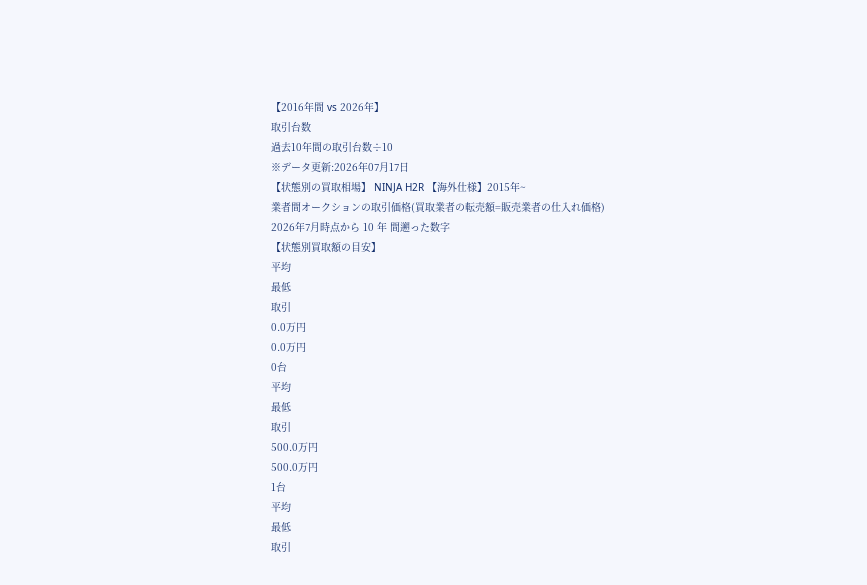【2016年間 vs 2026年】
取引台数
過去10年間の取引台数÷10
※データ更新:2026年07月17日
【状態別の買取相場】 NINJA H2R 【海外仕様】2015年~
業者間オークションの取引価格(買取業者の転売額=販売業者の仕入れ価格)
2026年7月時点から 10 年 間遡った数字
【状態別買取額の目安】
平均
最低
取引
0.0万円
0.0万円
0台
平均
最低
取引
500.0万円
500.0万円
1台
平均
最低
取引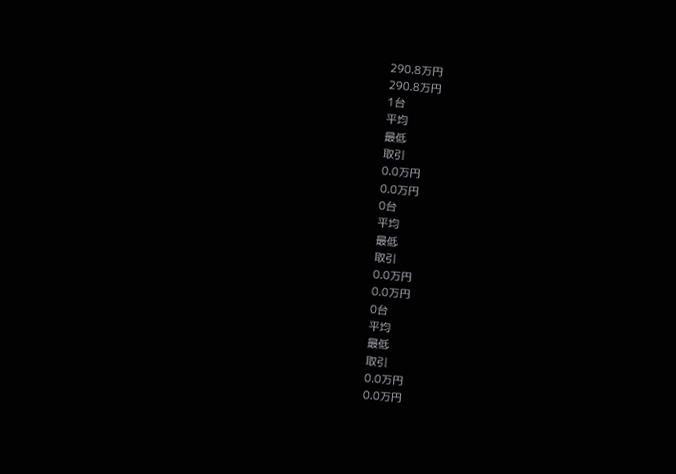290.8万円
290.8万円
1台
平均
最低
取引
0.0万円
0.0万円
0台
平均
最低
取引
0.0万円
0.0万円
0台
平均
最低
取引
0.0万円
0.0万円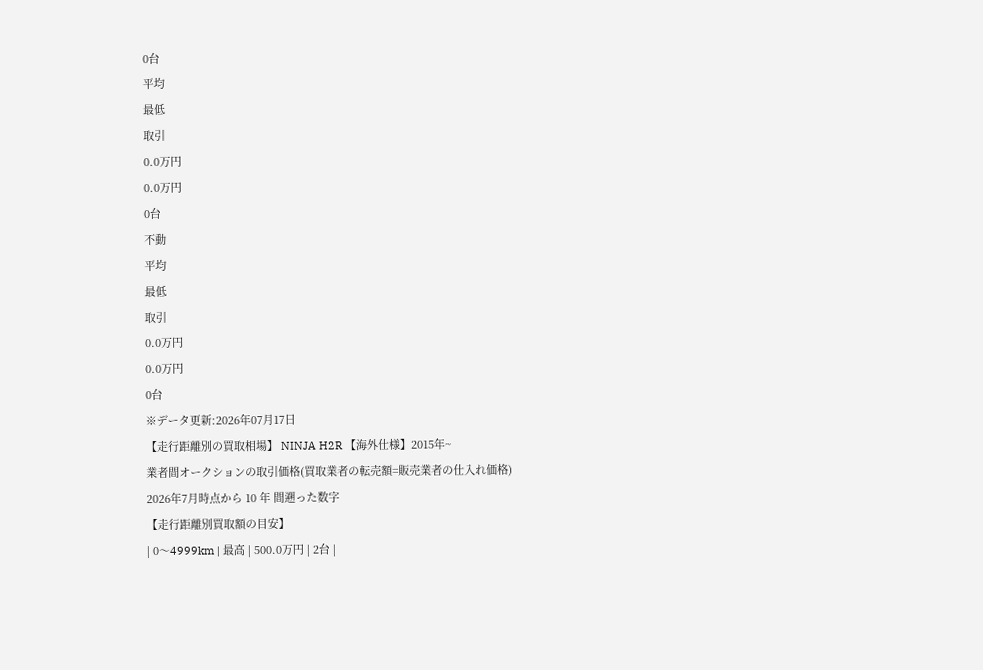0台
平均
最低
取引
0.0万円
0.0万円
0台
不動
平均
最低
取引
0.0万円
0.0万円
0台
※データ更新:2026年07月17日
【走行距離別の買取相場】 NINJA H2R 【海外仕様】2015年~
業者間オークションの取引価格(買取業者の転売額=販売業者の仕入れ価格)
2026年7月時点から 10 年 間遡った数字
【走行距離別買取額の目安】
| 0〜4999km | 最高 | 500.0万円 | 2台 |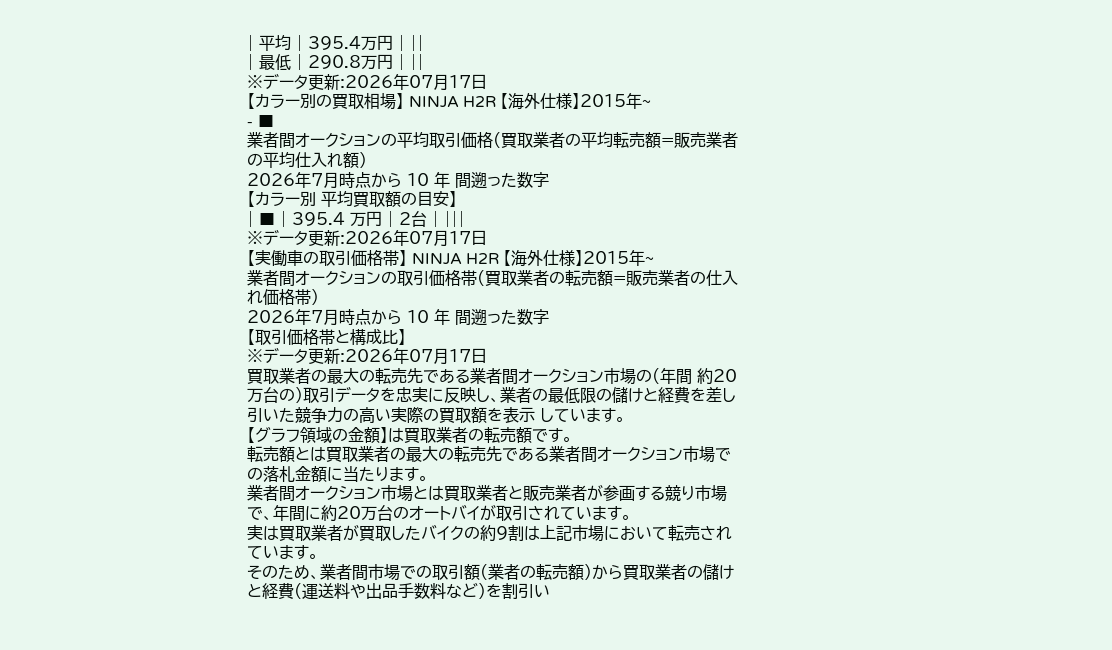| 平均 | 395.4万円 | ||
| 最低 | 290.8万円 | ||
※データ更新:2026年07月17日
【カラー別の買取相場】 NINJA H2R 【海外仕様】2015年~
- ■
業者間オークションの平均取引価格(買取業者の平均転売額=販売業者の平均仕入れ額)
2026年7月時点から 10 年 間遡った数字
【カラー別 平均買取額の目安】
| ■ | 395.4 万円 | 2台 | |||
※データ更新:2026年07月17日
【実働車の取引価格帯】 NINJA H2R 【海外仕様】2015年~
業者間オークションの取引価格帯(買取業者の転売額=販売業者の仕入れ価格帯)
2026年7月時点から 10 年 間遡った数字
【取引価格帯と構成比】
※データ更新:2026年07月17日
買取業者の最大の転売先である業者間オークション市場の(年間 約20万台の)取引データを忠実に反映し、業者の最低限の儲けと経費を差し引いた競争力の高い実際の買取額を表示 しています。
【グラフ領域の金額】は買取業者の転売額です。
転売額とは買取業者の最大の転売先である業者間オークション市場での落札金額に当たります。
業者間オークション市場とは買取業者と販売業者が参画する競り市場で、年間に約20万台のオートバイが取引されています。
実は買取業者が買取したバイクの約9割は上記市場において転売されています。
そのため、業者間市場での取引額(業者の転売額)から買取業者の儲けと経費(運送料や出品手数料など)を割引い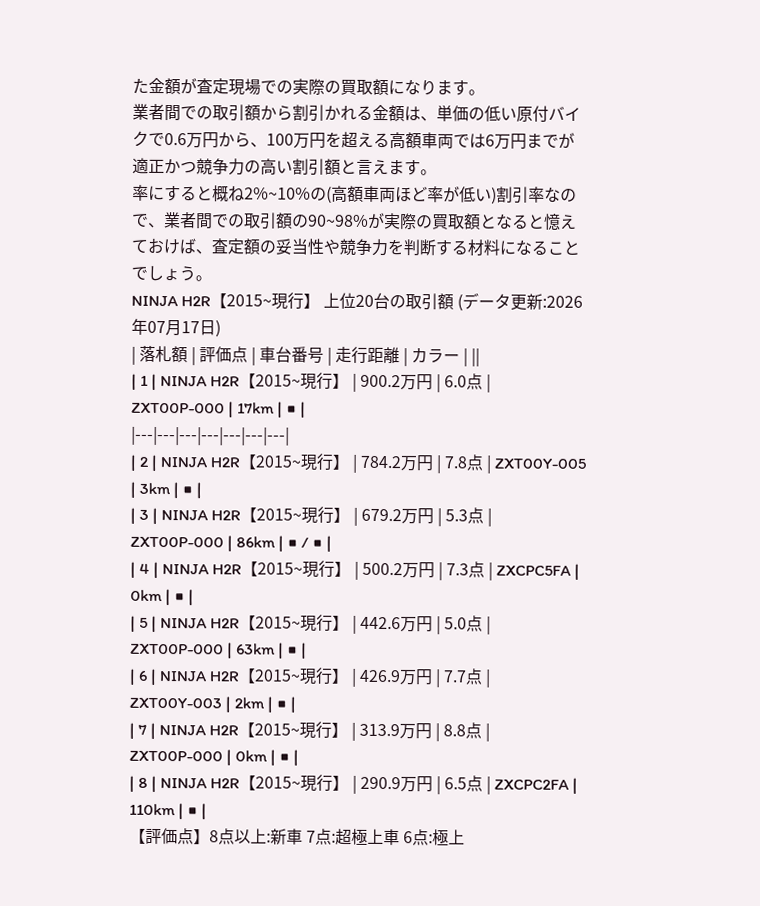た金額が査定現場での実際の買取額になります。
業者間での取引額から割引かれる金額は、単価の低い原付バイクで0.6万円から、100万円を超える高額車両では6万円までが適正かつ競争力の高い割引額と言えます。
率にすると概ね2%~10%の(高額車両ほど率が低い)割引率なので、業者間での取引額の90~98%が実際の買取額となると憶えておけば、査定額の妥当性や競争力を判断する材料になることでしょう。
NINJA H2R【2015~現行】 上位20台の取引額 (データ更新:2026年07月17日)
| 落札額 | 評価点 | 車台番号 | 走行距離 | カラー | ||
| 1 | NINJA H2R【2015~現行】 | 900.2万円 | 6.0点 | ZXT00P-000 | 17km | ■ |
|---|---|---|---|---|---|---|
| 2 | NINJA H2R【2015~現行】 | 784.2万円 | 7.8点 | ZXT00Y-005 | 3km | ■ |
| 3 | NINJA H2R【2015~現行】 | 679.2万円 | 5.3点 | ZXT00P-000 | 86km | ■ / ■ |
| 4 | NINJA H2R【2015~現行】 | 500.2万円 | 7.3点 | ZXCPC5FA | 0km | ■ |
| 5 | NINJA H2R【2015~現行】 | 442.6万円 | 5.0点 | ZXT00P-000 | 63km | ■ |
| 6 | NINJA H2R【2015~現行】 | 426.9万円 | 7.7点 | ZXT00Y-003 | 2km | ■ |
| 7 | NINJA H2R【2015~現行】 | 313.9万円 | 8.8点 | ZXT00P-000 | 0km | ■ |
| 8 | NINJA H2R【2015~現行】 | 290.9万円 | 6.5点 | ZXCPC2FA | 110km | ■ |
【評価点】8点以上:新車 7点:超極上車 6点:極上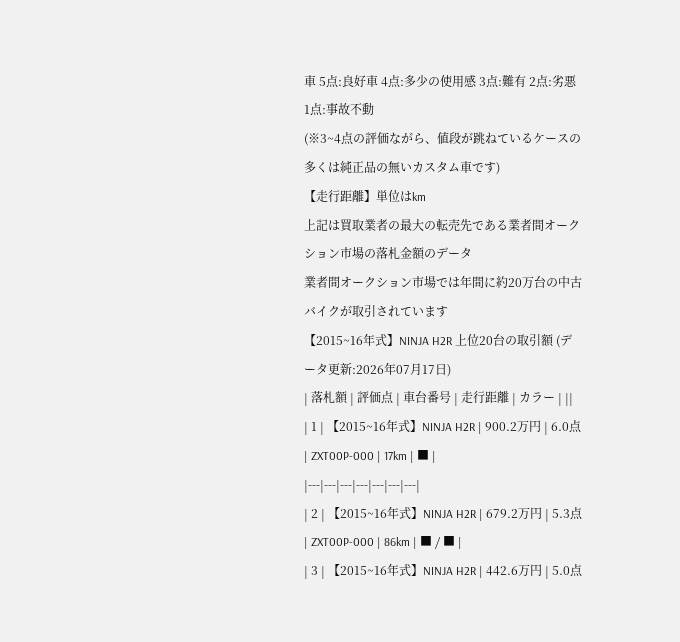車 5点:良好車 4点:多少の使用感 3点:難有 2点:劣悪 1点:事故不動
(※3~4点の評価ながら、値段が跳ねているケースの多くは純正品の無いカスタム車です)
【走行距離】単位はkm
上記は買取業者の最大の転売先である業者間オークション市場の落札金額のデータ
業者間オークション市場では年間に約20万台の中古バイクが取引されています
【2015~16年式】NINJA H2R 上位20台の取引額 (データ更新:2026年07月17日)
| 落札額 | 評価点 | 車台番号 | 走行距離 | カラー | ||
| 1 | 【2015~16年式】NINJA H2R | 900.2万円 | 6.0点 | ZXT00P-000 | 17km | ■ |
|---|---|---|---|---|---|---|
| 2 | 【2015~16年式】NINJA H2R | 679.2万円 | 5.3点 | ZXT00P-000 | 86km | ■ / ■ |
| 3 | 【2015~16年式】NINJA H2R | 442.6万円 | 5.0点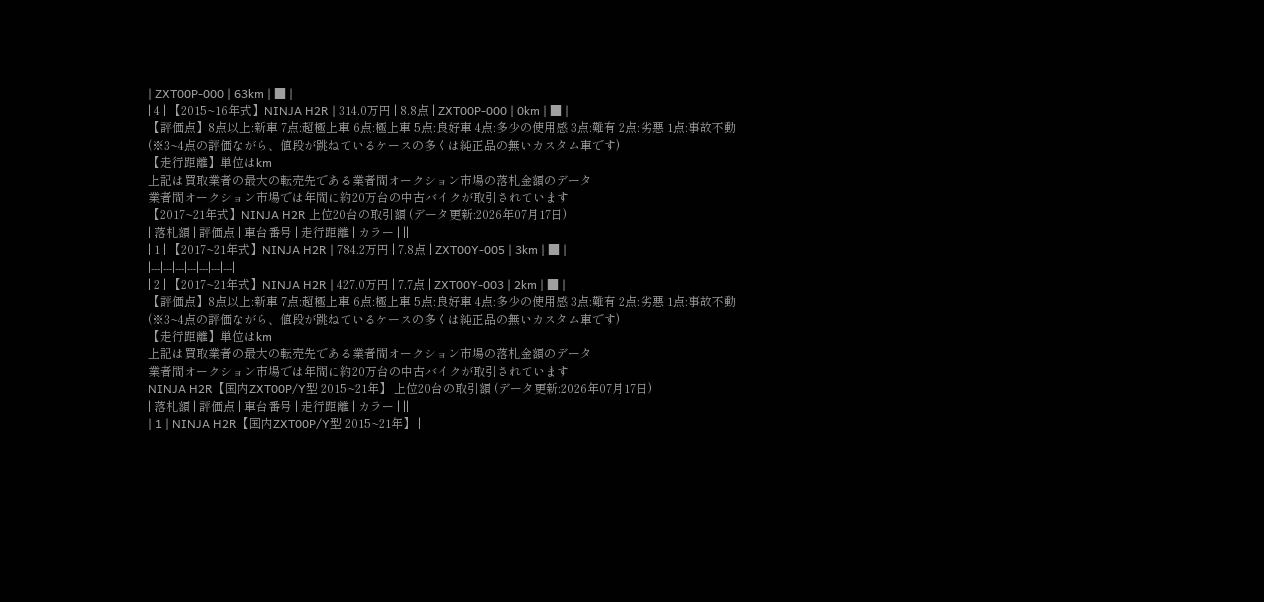| ZXT00P-000 | 63km | ■ |
| 4 | 【2015~16年式】NINJA H2R | 314.0万円 | 8.8点 | ZXT00P-000 | 0km | ■ |
【評価点】8点以上:新車 7点:超極上車 6点:極上車 5点:良好車 4点:多少の使用感 3点:難有 2点:劣悪 1点:事故不動
(※3~4点の評価ながら、値段が跳ねているケースの多くは純正品の無いカスタム車です)
【走行距離】単位はkm
上記は買取業者の最大の転売先である業者間オークション市場の落札金額のデータ
業者間オークション市場では年間に約20万台の中古バイクが取引されています
【2017~21年式】NINJA H2R 上位20台の取引額 (データ更新:2026年07月17日)
| 落札額 | 評価点 | 車台番号 | 走行距離 | カラー | ||
| 1 | 【2017~21年式】NINJA H2R | 784.2万円 | 7.8点 | ZXT00Y-005 | 3km | ■ |
|---|---|---|---|---|---|---|
| 2 | 【2017~21年式】NINJA H2R | 427.0万円 | 7.7点 | ZXT00Y-003 | 2km | ■ |
【評価点】8点以上:新車 7点:超極上車 6点:極上車 5点:良好車 4点:多少の使用感 3点:難有 2点:劣悪 1点:事故不動
(※3~4点の評価ながら、値段が跳ねているケースの多くは純正品の無いカスタム車です)
【走行距離】単位はkm
上記は買取業者の最大の転売先である業者間オークション市場の落札金額のデータ
業者間オークション市場では年間に約20万台の中古バイクが取引されています
NINJA H2R【国内ZXT00P/Y型 2015~21年】 上位20台の取引額 (データ更新:2026年07月17日)
| 落札額 | 評価点 | 車台番号 | 走行距離 | カラー | ||
| 1 | NINJA H2R【国内ZXT00P/Y型 2015~21年】 |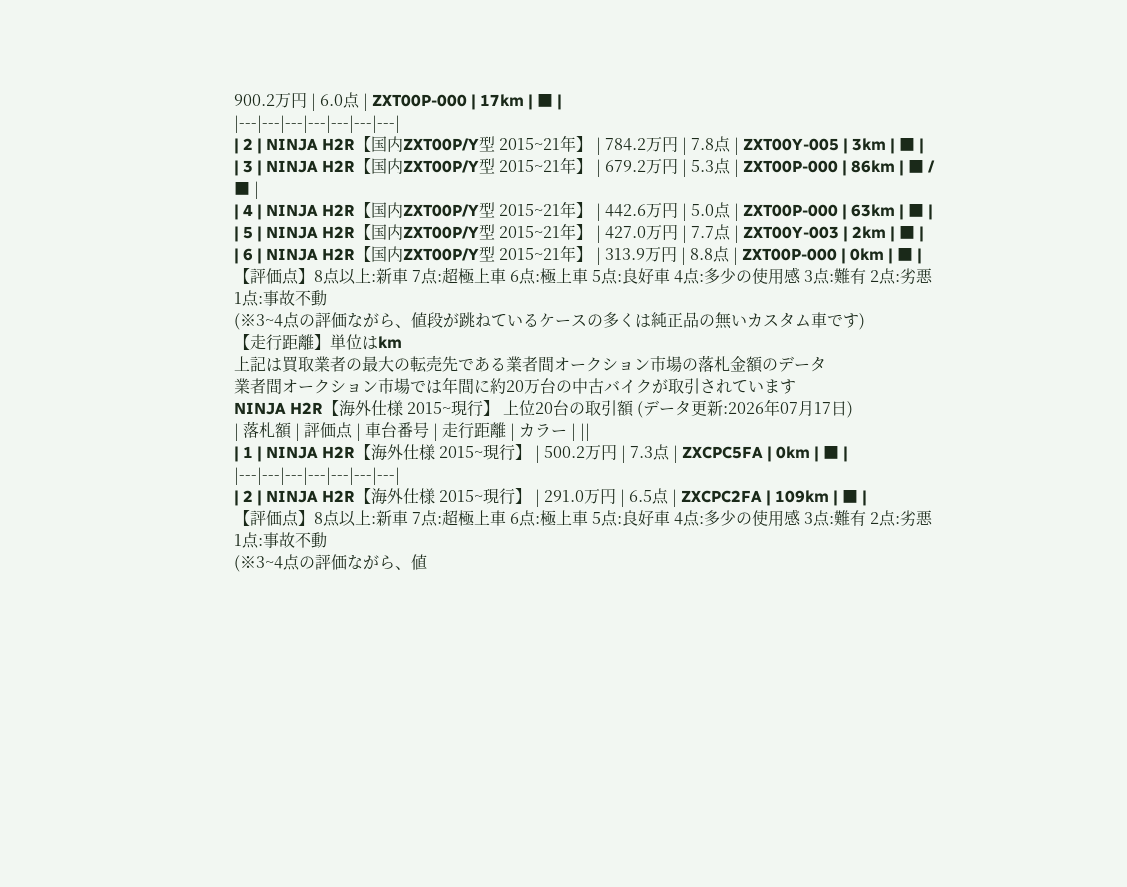900.2万円 | 6.0点 | ZXT00P-000 | 17km | ■ |
|---|---|---|---|---|---|---|
| 2 | NINJA H2R【国内ZXT00P/Y型 2015~21年】 | 784.2万円 | 7.8点 | ZXT00Y-005 | 3km | ■ |
| 3 | NINJA H2R【国内ZXT00P/Y型 2015~21年】 | 679.2万円 | 5.3点 | ZXT00P-000 | 86km | ■ / ■ |
| 4 | NINJA H2R【国内ZXT00P/Y型 2015~21年】 | 442.6万円 | 5.0点 | ZXT00P-000 | 63km | ■ |
| 5 | NINJA H2R【国内ZXT00P/Y型 2015~21年】 | 427.0万円 | 7.7点 | ZXT00Y-003 | 2km | ■ |
| 6 | NINJA H2R【国内ZXT00P/Y型 2015~21年】 | 313.9万円 | 8.8点 | ZXT00P-000 | 0km | ■ |
【評価点】8点以上:新車 7点:超極上車 6点:極上車 5点:良好車 4点:多少の使用感 3点:難有 2点:劣悪 1点:事故不動
(※3~4点の評価ながら、値段が跳ねているケースの多くは純正品の無いカスタム車です)
【走行距離】単位はkm
上記は買取業者の最大の転売先である業者間オークション市場の落札金額のデータ
業者間オークション市場では年間に約20万台の中古バイクが取引されています
NINJA H2R【海外仕様 2015~現行】 上位20台の取引額 (データ更新:2026年07月17日)
| 落札額 | 評価点 | 車台番号 | 走行距離 | カラー | ||
| 1 | NINJA H2R【海外仕様 2015~現行】 | 500.2万円 | 7.3点 | ZXCPC5FA | 0km | ■ |
|---|---|---|---|---|---|---|
| 2 | NINJA H2R【海外仕様 2015~現行】 | 291.0万円 | 6.5点 | ZXCPC2FA | 109km | ■ |
【評価点】8点以上:新車 7点:超極上車 6点:極上車 5点:良好車 4点:多少の使用感 3点:難有 2点:劣悪 1点:事故不動
(※3~4点の評価ながら、値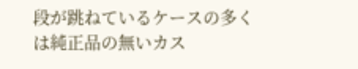段が跳ねているケースの多くは純正品の無いカス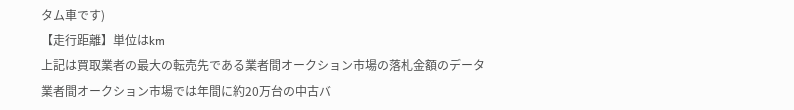タム車です)
【走行距離】単位はkm
上記は買取業者の最大の転売先である業者間オークション市場の落札金額のデータ
業者間オークション市場では年間に約20万台の中古バ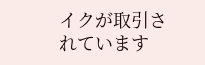イクが取引されています